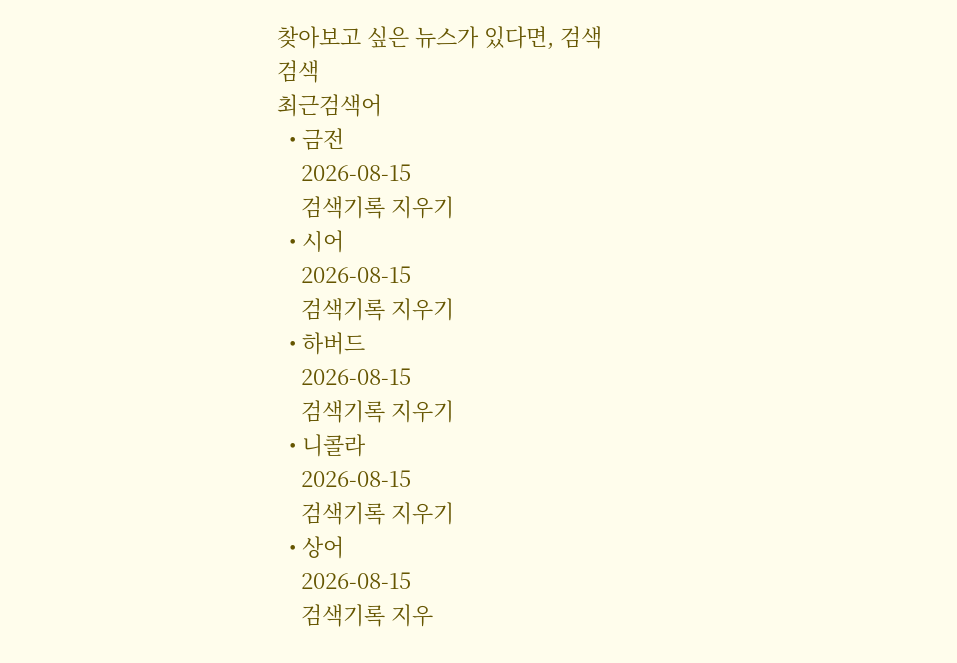찾아보고 싶은 뉴스가 있다면, 검색
검색
최근검색어
  • 금전
    2026-08-15
    검색기록 지우기
  • 시어
    2026-08-15
    검색기록 지우기
  • 하버드
    2026-08-15
    검색기록 지우기
  • 니콜라
    2026-08-15
    검색기록 지우기
  • 상어
    2026-08-15
    검색기록 지우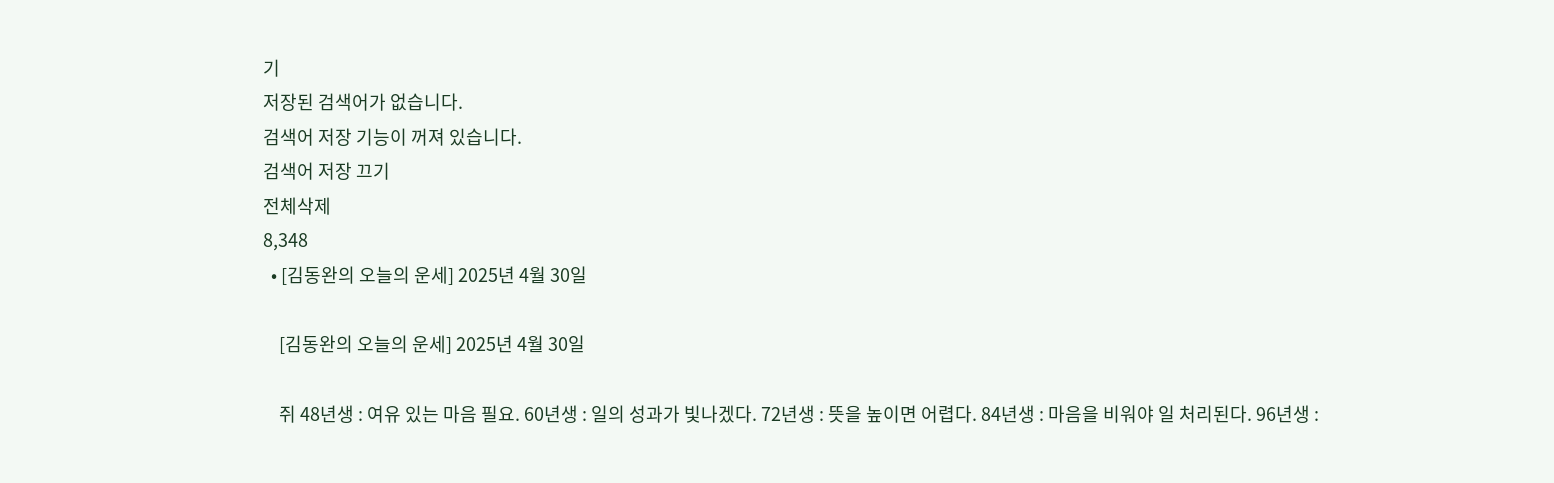기
저장된 검색어가 없습니다.
검색어 저장 기능이 꺼져 있습니다.
검색어 저장 끄기
전체삭제
8,348
  • [김동완의 오늘의 운세] 2025년 4월 30일

    [김동완의 오늘의 운세] 2025년 4월 30일

    쥐 48년생 : 여유 있는 마음 필요. 60년생 : 일의 성과가 빛나겠다. 72년생 : 뜻을 높이면 어렵다. 84년생 : 마음을 비워야 일 처리된다. 96년생 :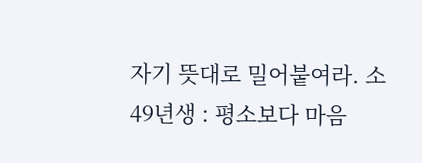자기 뜻대로 밀어붙여라. 소 49년생 : 평소보다 마음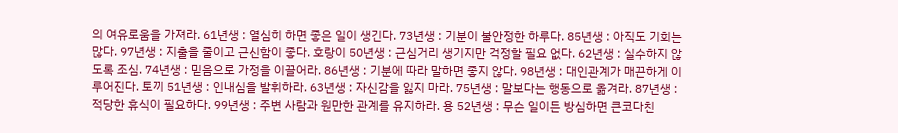의 여유로움을 가져라. 61년생 : 열심히 하면 좋은 일이 생긴다. 73년생 : 기분이 불안정한 하루다. 85년생 : 아직도 기회는 많다. 97년생 : 지출을 줄이고 근신함이 좋다. 호랑이 50년생 : 근심거리 생기지만 걱정할 필요 없다. 62년생 : 실수하지 않도록 조심. 74년생 : 믿음으로 가정을 이끌어라. 86년생 : 기분에 따라 말하면 좋지 않다. 98년생 : 대인관계가 매끈하게 이루어진다. 토끼 51년생 : 인내심을 발휘하라. 63년생 : 자신감을 잃지 마라. 75년생 : 말보다는 행동으로 옮겨라. 87년생 : 적당한 휴식이 필요하다. 99년생 : 주변 사람과 원만한 관계를 유지하라. 용 52년생 : 무슨 일이든 방심하면 큰코다친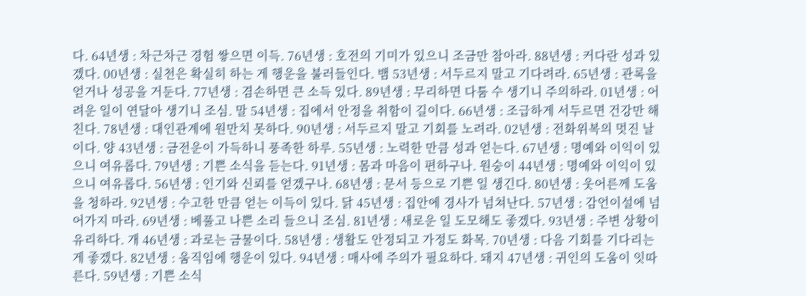다. 64년생 : 차근차근 경험 쌓으면 이득. 76년생 : 호전의 기미가 있으니 조금만 참아라. 88년생 : 커다란 성과 있겠다. 00년생 : 실천은 확실히 하는 게 행운을 불러들인다. 뱀 53년생 : 서두르지 말고 기다려라. 65년생 : 관록을 얻거나 성공을 거둔다. 77년생 : 겸손하면 큰 소득 있다. 89년생 : 무리하면 다툼 수 생기니 주의하라. 01년생 : 어려운 일이 연달아 생기니 조심. 말 54년생 : 집에서 안정을 취함이 길이다. 66년생 : 조급하게 서두르면 건강만 해친다. 78년생 : 대인관계에 원만치 못하다. 90년생 : 서두르지 말고 기회를 노려라. 02년생 : 전화위복의 멋진 날이다. 양 43년생 : 금전운이 가득하니 풍족한 하루. 55년생 : 노력한 만큼 성과 얻는다. 67년생 : 명예와 이익이 있으니 여유롭다. 79년생 : 기쁜 소식을 듣는다. 91년생 : 몸과 마음이 편하구나. 원숭이 44년생 : 명예와 이익이 있으니 여유롭다. 56년생 : 인기와 신뢰를 얻겠구나. 68년생 : 문서 등으로 기쁜 일 생긴다. 80년생 : 웃어른께 도움을 청하라. 92년생 : 수고한 만큼 얻는 이득이 있다. 닭 45년생 : 집안에 경사가 넘쳐난다. 57년생 : 감언이설에 넘어가지 마라. 69년생 : 베풀고 나쁜 소리 들으니 조심. 81년생 : 새로운 일 도모해도 좋겠다. 93년생 : 주변 상황이 유리하다. 개 46년생 : 과로는 금물이다. 58년생 : 생활도 안정되고 가정도 화목. 70년생 : 다음 기회를 기다리는 게 좋겠다. 82년생 : 움직임에 행운이 있다. 94년생 : 매사에 주의가 필요하다. 돼지 47년생 : 귀인의 도움이 잇따른다. 59년생 : 기쁜 소식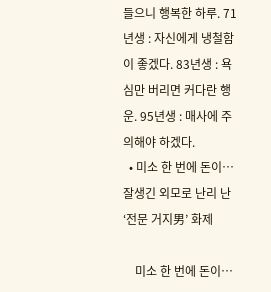들으니 행복한 하루. 71년생 : 자신에게 냉철함이 좋겠다. 83년생 : 욕심만 버리면 커다란 행운. 95년생 : 매사에 주의해야 하겠다.
  • 미소 한 번에 돈이…잘생긴 외모로 난리 난 ‘전문 거지男’ 화제

    미소 한 번에 돈이…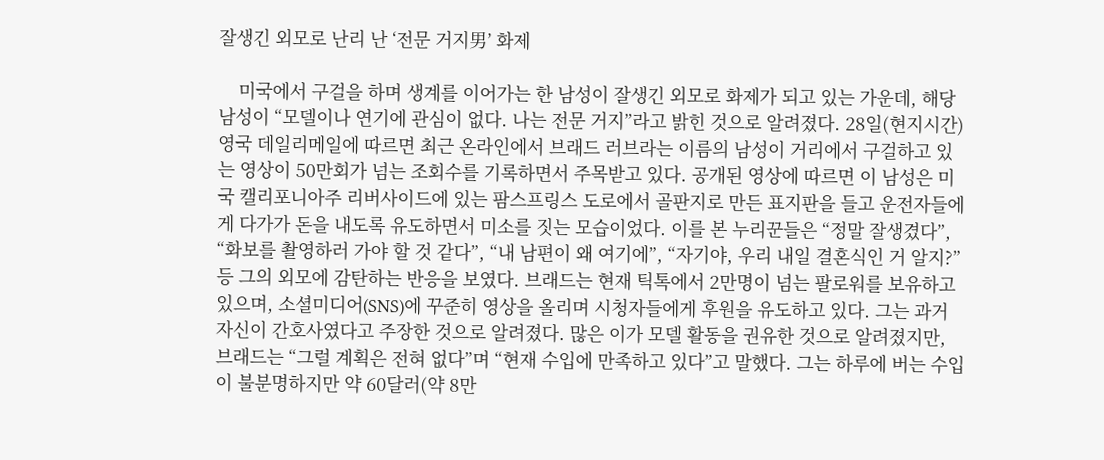잘생긴 외모로 난리 난 ‘전문 거지男’ 화제

    미국에서 구걸을 하며 생계를 이어가는 한 남성이 잘생긴 외모로 화제가 되고 있는 가운데, 해당 남성이 “모델이나 연기에 관심이 없다. 나는 전문 거지”라고 밝힌 것으로 알려졌다. 28일(현지시간) 영국 데일리메일에 따르면 최근 온라인에서 브래드 러브라는 이름의 남성이 거리에서 구걸하고 있는 영상이 50만회가 넘는 조회수를 기록하면서 주목받고 있다. 공개된 영상에 따르면 이 남성은 미국 캘리포니아주 리버사이드에 있는 팜스프링스 도로에서 골판지로 만든 표지판을 들고 운전자들에게 다가가 돈을 내도록 유도하면서 미소를 짓는 모습이었다. 이를 본 누리꾼들은 “정말 잘생겼다”, “화보를 촬영하러 가야 할 것 같다”, “내 남편이 왜 여기에”, “자기야, 우리 내일 결혼식인 거 알지?” 등 그의 외모에 감탄하는 반응을 보였다. 브래드는 현재 틱톡에서 2만명이 넘는 팔로워를 보유하고 있으며, 소셜미디어(SNS)에 꾸준히 영상을 올리며 시청자들에게 후원을 유도하고 있다. 그는 과거 자신이 간호사였다고 주장한 것으로 알려졌다. 많은 이가 모델 활동을 권유한 것으로 알려졌지만, 브래드는 “그럴 계획은 전혀 없다”며 “현재 수입에 만족하고 있다”고 말했다. 그는 하루에 버는 수입이 불분명하지만 약 60달러(약 8만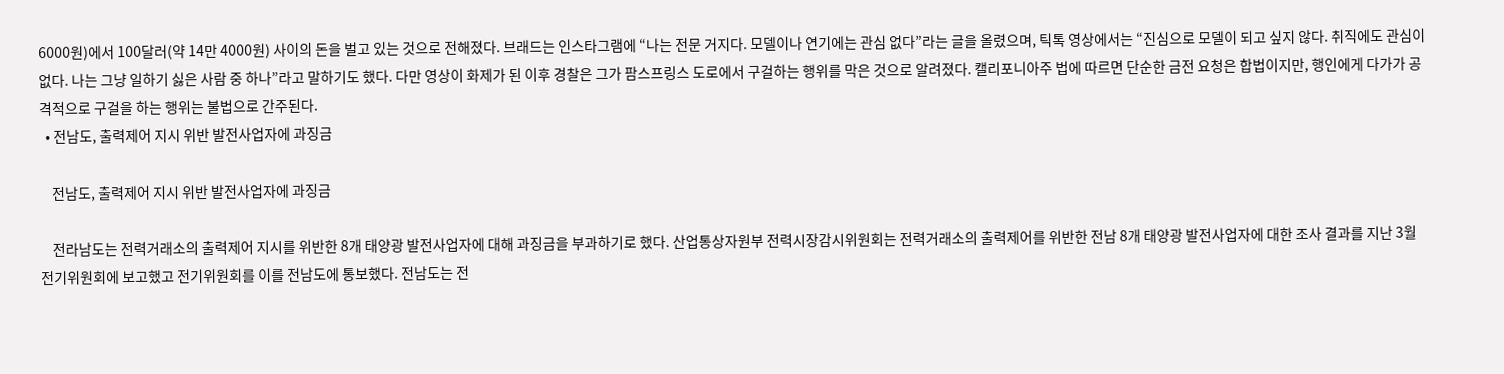6000원)에서 100달러(약 14만 4000원) 사이의 돈을 벌고 있는 것으로 전해졌다. 브래드는 인스타그램에 “나는 전문 거지다. 모델이나 연기에는 관심 없다”라는 글을 올렸으며, 틱톡 영상에서는 “진심으로 모델이 되고 싶지 않다. 취직에도 관심이 없다. 나는 그냥 일하기 싫은 사람 중 하나”라고 말하기도 했다. 다만 영상이 화제가 된 이후 경찰은 그가 팜스프링스 도로에서 구걸하는 행위를 막은 것으로 알려졌다. 캘리포니아주 법에 따르면 단순한 금전 요청은 합법이지만, 행인에게 다가가 공격적으로 구걸을 하는 행위는 불법으로 간주된다.
  • 전남도, 출력제어 지시 위반 발전사업자에 과징금

    전남도, 출력제어 지시 위반 발전사업자에 과징금

    전라남도는 전력거래소의 출력제어 지시를 위반한 8개 태양광 발전사업자에 대해 과징금을 부과하기로 했다. 산업통상자원부 전력시장감시위원회는 전력거래소의 출력제어를 위반한 전남 8개 태양광 발전사업자에 대한 조사 결과를 지난 3월 전기위원회에 보고했고 전기위원회를 이를 전남도에 통보했다. 전남도는 전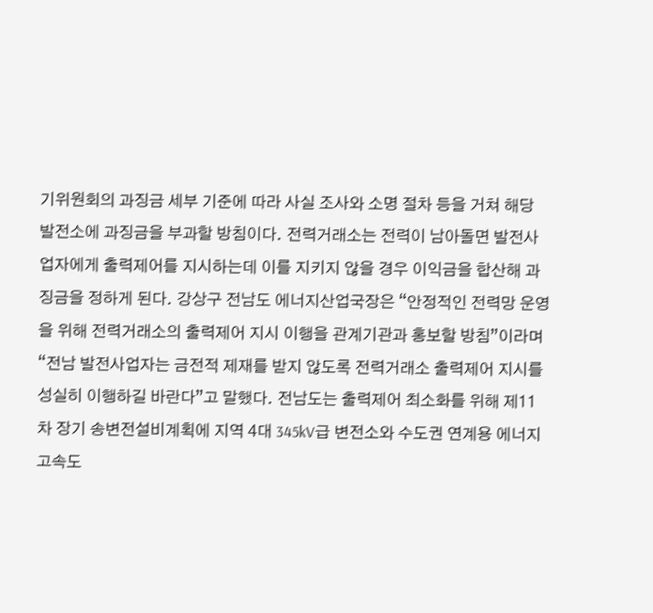기위원회의 과징금 세부 기준에 따라 사실 조사와 소명 절차 등을 거쳐 해당 발전소에 과징금을 부과할 방침이다. 전력거래소는 전력이 남아돌면 발전사업자에게 출력제어를 지시하는데 이를 지키지 않을 경우 이익금을 합산해 과징금을 정하게 된다. 강상구 전남도 에너지산업국장은 “안정적인 전력망 운영을 위해 전력거래소의 출력제어 지시 이행을 관계기관과 홍보할 방침”이라며 “전남 발전사업자는 금전적 제재를 받지 않도록 전력거래소 출력제어 지시를 성실히 이행하길 바란다”고 말했다. 전남도는 출력제어 최소화를 위해 제11차 장기 송변전설비계획에 지역 4대 345kV급 변전소와 수도권 연계용 에너지 고속도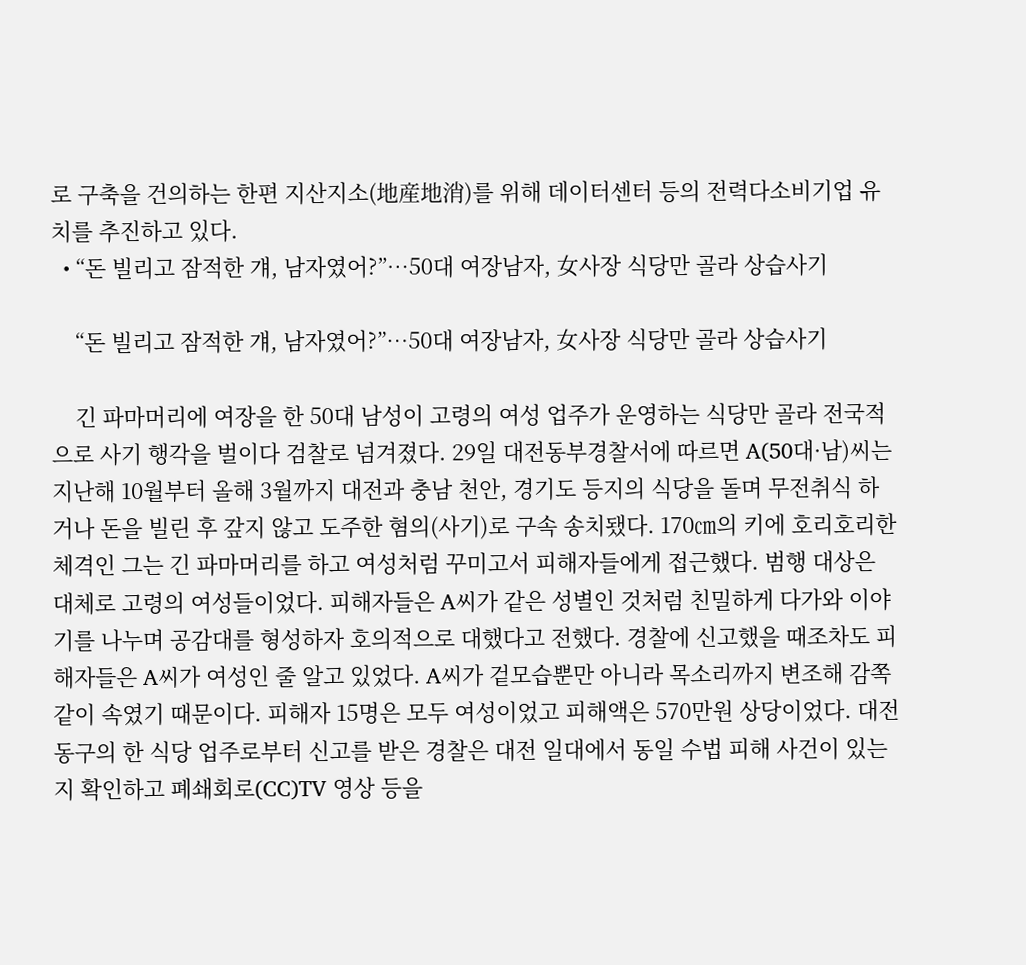로 구축을 건의하는 한편 지산지소(地産地消)를 위해 데이터센터 등의 전력다소비기업 유치를 추진하고 있다.
  • “돈 빌리고 잠적한 걔, 남자였어?”…50대 여장남자, 女사장 식당만 골라 상습사기

    “돈 빌리고 잠적한 걔, 남자였어?”…50대 여장남자, 女사장 식당만 골라 상습사기

    긴 파마머리에 여장을 한 50대 남성이 고령의 여성 업주가 운영하는 식당만 골라 전국적으로 사기 행각을 벌이다 검찰로 넘겨졌다. 29일 대전동부경찰서에 따르면 A(50대·남)씨는 지난해 10월부터 올해 3월까지 대전과 충남 천안, 경기도 등지의 식당을 돌며 무전취식 하거나 돈을 빌린 후 갚지 않고 도주한 혐의(사기)로 구속 송치됐다. 170㎝의 키에 호리호리한 체격인 그는 긴 파마머리를 하고 여성처럼 꾸미고서 피해자들에게 접근했다. 범행 대상은 대체로 고령의 여성들이었다. 피해자들은 A씨가 같은 성별인 것처럼 친밀하게 다가와 이야기를 나누며 공감대를 형성하자 호의적으로 대했다고 전했다. 경찰에 신고했을 때조차도 피해자들은 A씨가 여성인 줄 알고 있었다. A씨가 겉모습뿐만 아니라 목소리까지 변조해 감쪽같이 속였기 때문이다. 피해자 15명은 모두 여성이었고 피해액은 570만원 상당이었다. 대전 동구의 한 식당 업주로부터 신고를 받은 경찰은 대전 일대에서 동일 수법 피해 사건이 있는지 확인하고 폐쇄회로(CC)TV 영상 등을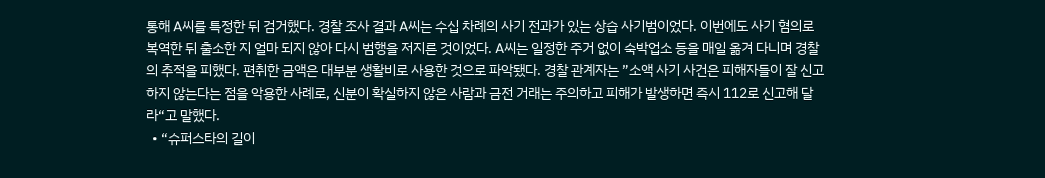통해 A씨를 특정한 뒤 검거했다. 경찰 조사 결과 A씨는 수십 차례의 사기 전과가 있는 상습 사기범이었다. 이번에도 사기 혐의로 복역한 뒤 출소한 지 얼마 되지 않아 다시 범행을 저지른 것이었다. A씨는 일정한 주거 없이 숙박업소 등을 매일 옮겨 다니며 경찰의 추적을 피했다. 편취한 금액은 대부분 생활비로 사용한 것으로 파악됐다. 경찰 관계자는 ”소액 사기 사건은 피해자들이 잘 신고하지 않는다는 점을 악용한 사례로, 신분이 확실하지 않은 사람과 금전 거래는 주의하고 피해가 발생하면 즉시 112로 신고해 달라“고 말했다.
  • “슈퍼스타의 길이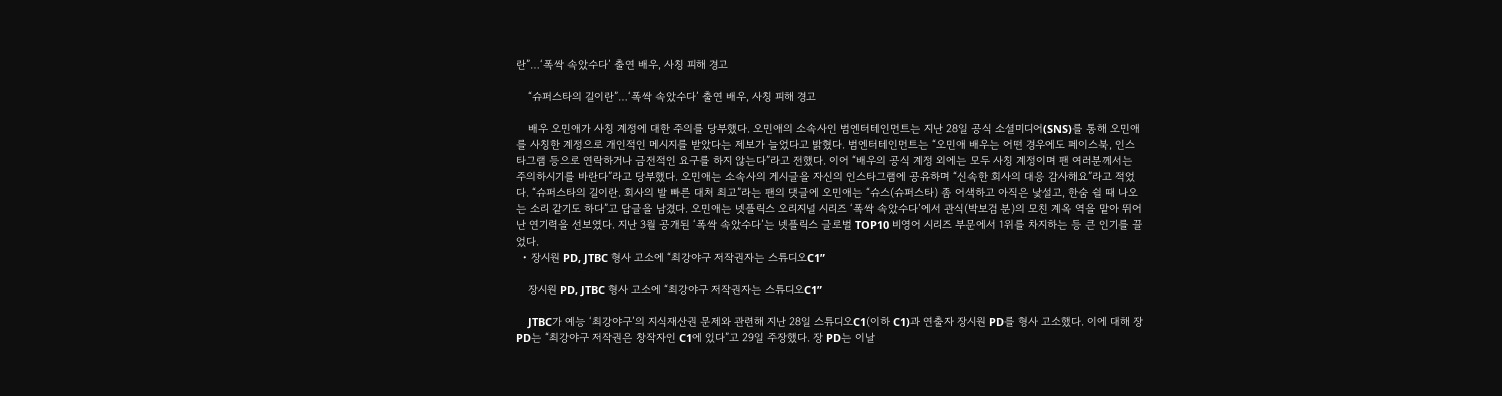란”…‘폭싹 속았수다’ 출연 배우, 사칭 피해 경고

    “슈퍼스타의 길이란”…‘폭싹 속았수다’ 출연 배우, 사칭 피해 경고

    배우 오민애가 사칭 계정에 대한 주의를 당부했다. 오민애의 소속사인 범엔터테인먼트는 지난 28일 공식 소셜미디어(SNS)를 통해 오민애를 사칭한 계정으로 개인적인 메시지를 받았다는 제보가 늘었다고 밝혔다. 범엔터테인먼트는 “오민애 배우는 어떤 경우에도 페이스북, 인스타그램 등으로 연락하거나 금전적인 요구를 하지 않는다”라고 전했다. 이어 “배우의 공식 계정 외에는 모두 사칭 계정이며 팬 여러분께서는 주의하시기를 바란다”라고 당부했다. 오민애는 소속사의 게시글을 자신의 인스타그램에 공유하며 “신속한 회사의 대응 감사해요”라고 적었다. “슈퍼스타의 길이란. 회사의 발 빠른 대처 최고”라는 팬의 댓글에 오민애는 “슈스(슈퍼스타) 좀 어색하고 아직은 낯설고, 한숨 쉴 때 나오는 소리 같기도 하다”고 답글을 남겼다. 오민애는 넷플릭스 오리지널 시리즈 ‘폭싹 속았수다’에서 관식(박보검 분)의 모친 계옥 역을 맡아 뛰어난 연기력을 선보였다. 지난 3월 공개된 ‘폭싹 속았수다’는 넷플릭스 글로벌 TOP10 비영어 시리즈 부문에서 1위를 차지하는 등 큰 인기를 끌었다.
  • 장시원 PD, JTBC 형사 고소에 “최강야구 저작권자는 스튜디오C1”

    장시원 PD, JTBC 형사 고소에 “최강야구 저작권자는 스튜디오C1”

    JTBC가 예능 ‘최강야구’의 지식재산권 문제와 관련해 지난 28일 스튜디오C1(이하 C1)과 연출자 장시원 PD를 형사 고소했다. 이에 대해 장 PD는 “최강야구 저작권은 창작자인 C1에 있다”고 29일 주장했다. 장 PD는 이날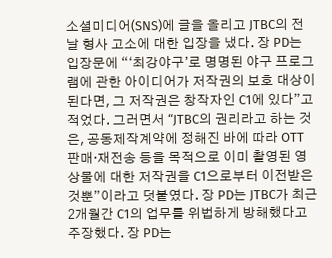소셜미디어(SNS)에 글을 올리고 JTBC의 전날 형사 고소에 대한 입장을 냈다. 장 PD는 입장문에 “‘최강야구’로 명명된 야구 프로그램에 관한 아이디어가 저작권의 보호 대상이 된다면, 그 저작권은 창작자인 C1에 있다”고 적었다. 그러면서 “JTBC의 권리라고 하는 것은, 공동제작계약에 정해진 바에 따라 OTT 판매·재전송 등을 목적으로 이미 촬영된 영상물에 대한 저작권을 C1으로부터 이전받은 것뿐”이라고 덧붙였다. 장 PD는 JTBC가 최근 2개월간 C1의 업무를 위법하게 방해했다고 주장했다. 장 PD는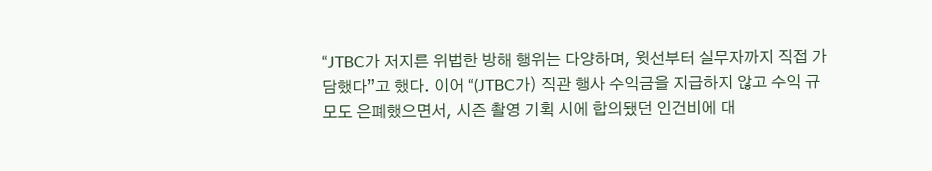“JTBC가 저지른 위법한 방해 행위는 다양하며, 윗선부터 실무자까지 직접 가담했다”고 했다. 이어 “(JTBC가) 직관 행사 수익금을 지급하지 않고 수익 규모도 은폐했으면서, 시즌 촬영 기획 시에 합의됐던 인건비에 대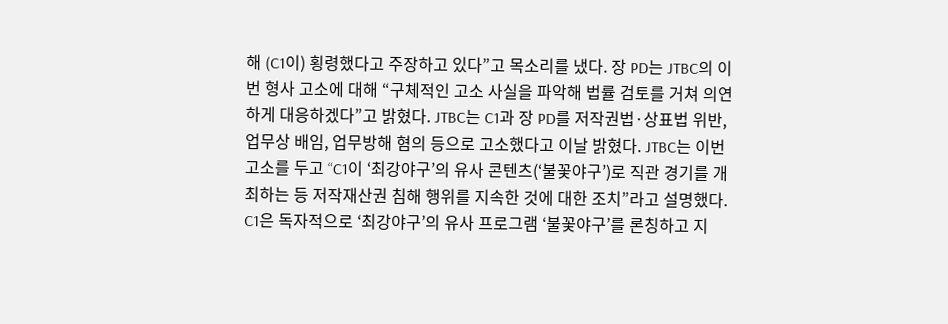해 (C1이) 횡령했다고 주장하고 있다”고 목소리를 냈다. 장 PD는 JTBC의 이번 형사 고소에 대해 “구체적인 고소 사실을 파악해 법률 검토를 거쳐 의연하게 대응하겠다”고 밝혔다. JTBC는 C1과 장 PD를 저작권법·상표법 위반, 업무상 배임, 업무방해 혐의 등으로 고소했다고 이날 밝혔다. JTBC는 이번 고소를 두고 “C1이 ‘최강야구’의 유사 콘텐츠(‘불꽃야구’)로 직관 경기를 개최하는 등 저작재산권 침해 행위를 지속한 것에 대한 조치”라고 설명했다. C1은 독자적으로 ‘최강야구’의 유사 프로그램 ‘불꽃야구’를 론칭하고 지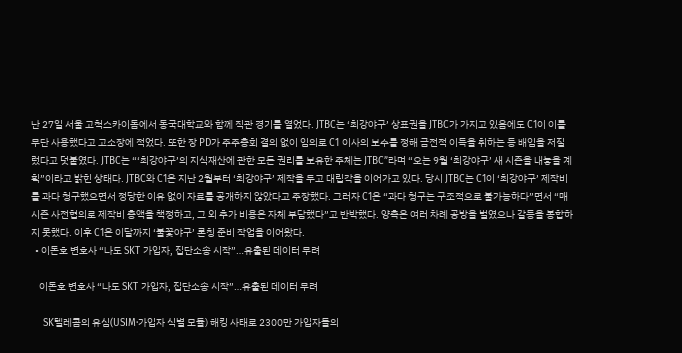난 27일 서울 고척스카이돔에서 동국대학교와 함께 직관 경기를 열었다. JTBC는 ‘최강야구’ 상표권을 JTBC가 가지고 있음에도 C1이 이를 무단 사용했다고 고소장에 적었다. 또한 장 PD가 주주총회 결의 없이 임의로 C1 이사의 보수를 정해 금전적 이득을 취하는 등 배임을 저질렀다고 덧붙였다. JTBC는 “‘최강야구’의 지식재산에 관한 모든 권리를 보유한 주체는 JTBC”라며 “오는 9월 ‘최강야구’ 새 시즌을 내놓을 계획”이라고 밝힌 상태다. JTBC와 C1은 지난 2월부터 ‘최강야구’ 제작을 두고 대립각을 이어가고 있다. 당시 JTBC는 C1이 ‘최강야구’ 제작비를 과다 청구했으면서 정당한 이유 없이 자료를 공개하지 않았다고 주장했다. 그러자 C1은 “과다 청구는 구조적으로 불가능하다”면서 “매 시즌 사전협의로 제작비 총액을 책정하고, 그 외 추가 비용은 자체 부담했다”고 반박했다. 양측은 여러 차례 공방을 벌였으나 갈등을 봉합하지 못했다. 이후 C1은 이달까지 ‘불꽃야구’ 론칭 준비 작업을 이어왔다.
  • 이돈호 변호사 “나도 SKT 가입자, 집단소송 시작”…유출된 데이터 무려

    이돈호 변호사 “나도 SKT 가입자, 집단소송 시작”…유출된 데이터 무려

    SK텔레콤의 유심(USIM·가입자 식별 모듈) 해킹 사태로 2300만 가입자들의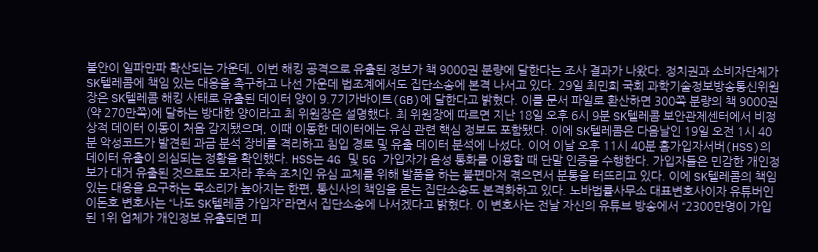불안이 일파만파 확산되는 가운데, 이번 해킹 공격으로 유출된 정보가 책 9000권 분량에 달한다는 조사 결과가 나왔다. 정치권과 소비자단체가 SK텔레콤에 책임 있는 대응을 촉구하고 나선 가운데 법조계에서도 집단소송에 본격 나서고 있다. 29일 최민희 국회 과학기술정보방송통신위원장은 SK텔레콤 해킹 사태로 유출된 데이터 양이 9.7기가바이트(GB)에 달한다고 밝혔다. 이를 문서 파일로 환산하면 300쪽 분량의 책 9000권(약 270만쪽)에 달하는 방대한 양이라고 최 위원장은 설명했다. 최 위원장에 따르면 지난 18일 오후 6시 9분 SK텔레콤 보안관제센터에서 비정상적 데이터 이동이 처음 감지됐으며, 이때 이동한 데이터에는 유심 관련 핵심 정보도 포함됐다. 이에 SK텔레콤은 다음날인 19일 오전 1시 40분 악성코드가 발견된 과금 분석 장비를 격리하고 침입 경로 및 유출 데이터 분석에 나섰다. 이어 이날 오후 11시 40분 홈가입자서버(HSS)의 데이터 유출이 의심되는 정황을 확인했다. HSS는 4G 및 5G 가입자가 음성 통화를 이용할 때 단말 인증을 수행한다. 가입자들은 민감한 개인정보가 대거 유출된 것으로도 모자라 후속 조치인 유심 교체를 위해 발품을 하는 불편마저 겪으면서 분통을 터뜨리고 있다. 이에 SK텔레콤의 책임있는 대응을 요구하는 목소리가 높아지는 한편, 통신사의 책임을 묻는 집단소송도 본격화하고 있다. 노바법률사무소 대표변호사이자 유튜버인 이돈호 변호사는 “나도 SK텔레콤 가입자”라면서 집단소송에 나서겠다고 밝혔다. 이 변호사는 전날 자신의 유튜브 방송에서 “2300만명이 가입된 1위 업체가 개인정보 유출되면 피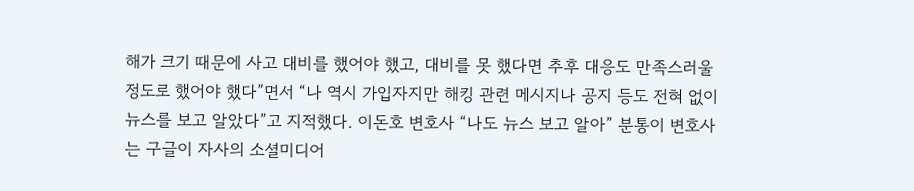해가 크기 때문에 사고 대비를 했어야 했고, 대비를 못 했다면 추후 대응도 만족스러울 정도로 했어야 했다”면서 “나 역시 가입자지만 해킹 관련 메시지나 공지 등도 전혀 없이 뉴스를 보고 알았다”고 지적했다. 이돈호 변호사 “나도 뉴스 보고 알아” 분통이 변호사는 구글이 자사의 소셜미디어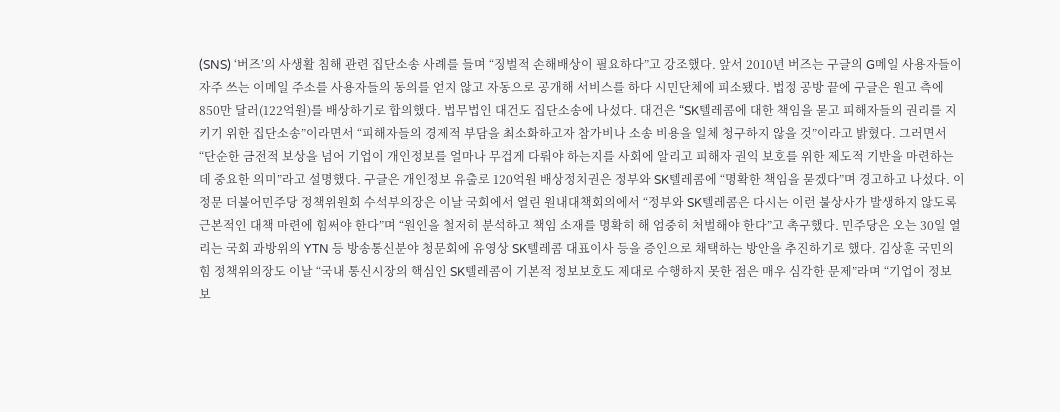(SNS) ‘버즈’의 사생활 침해 관련 집단소송 사례를 들며 “징벌적 손해배상이 필요하다”고 강조했다. 앞서 2010년 버즈는 구글의 G메일 사용자들이 자주 쓰는 이메일 주소를 사용자들의 동의를 얻지 않고 자동으로 공개해 서비스를 하다 시민단체에 피소됐다. 법정 공방 끝에 구글은 원고 측에 850만 달러(122억원)를 배상하기로 합의했다. 법무법인 대건도 집단소송에 나섰다. 대건은 “SK텔레콤에 대한 책임을 묻고 피해자들의 권리를 지키기 위한 집단소송”이라면서 “피해자들의 경제적 부담을 최소화하고자 참가비나 소송 비용을 일체 청구하지 않을 것”이라고 밝혔다. 그러면서 “단순한 금전적 보상을 넘어 기업이 개인정보를 얼마나 무겁게 다뤄야 하는지를 사회에 알리고 피해자 권익 보호를 위한 제도적 기반을 마련하는 데 중요한 의미”라고 설명했다. 구글은 개인정보 유출로 120억원 배상정치권은 정부와 SK텔레콤에 “명확한 책임을 묻겠다”며 경고하고 나섰다. 이정문 더불어민주당 정책위원회 수석부의장은 이날 국회에서 열린 원내대책회의에서 “정부와 SK텔레콤은 다시는 이런 불상사가 발생하지 않도록 근본적인 대책 마련에 힘써야 한다”며 “원인을 철저히 분석하고 책임 소재를 명확히 해 엄중히 처벌해야 한다”고 촉구했다. 민주당은 오는 30일 열리는 국회 과방위의 YTN 등 방송통신분야 청문회에 유영상 SK텔레콤 대표이사 등을 증인으로 채택하는 방안을 추진하기로 했다. 김상훈 국민의힘 정책위의장도 이날 “국내 통신시장의 핵심인 SK텔레콤이 기본적 정보보호도 제대로 수행하지 못한 점은 매우 심각한 문제”라며 “기업이 정보 보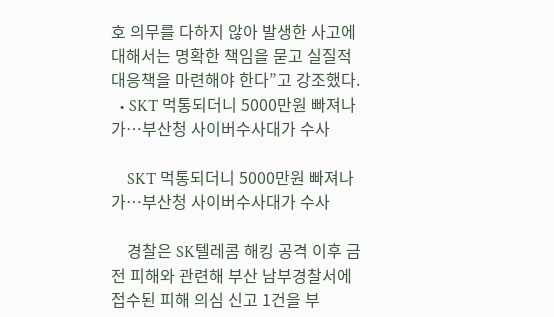호 의무를 다하지 않아 발생한 사고에 대해서는 명확한 책임을 묻고 실질적 대응책을 마련해야 한다”고 강조했다.
  • SKT 먹통되더니 5000만원 빠져나가…부산청 사이버수사대가 수사

    SKT 먹통되더니 5000만원 빠져나가…부산청 사이버수사대가 수사

    경찰은 SK텔레콤 해킹 공격 이후 금전 피해와 관련해 부산 남부경찰서에 접수된 피해 의심 신고 1건을 부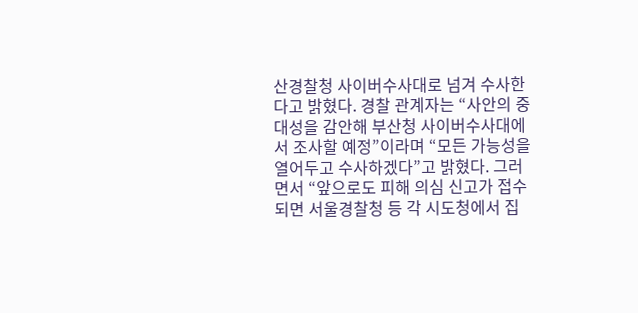산경찰청 사이버수사대로 넘겨 수사한다고 밝혔다. 경찰 관계자는 “사안의 중대성을 감안해 부산청 사이버수사대에서 조사할 예정”이라며 “모든 가능성을 열어두고 수사하겠다”고 밝혔다. 그러면서 “앞으로도 피해 의심 신고가 접수되면 서울경찰청 등 각 시도청에서 집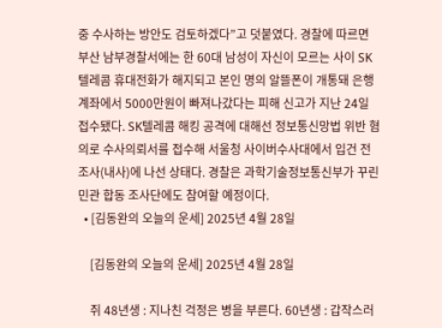중 수사하는 방안도 검토하겠다”고 덧붙였다. 경찰에 따르면 부산 남부경찰서에는 한 60대 남성이 자신이 모르는 사이 SK텔레콤 휴대전화가 해지되고 본인 명의 알뜰폰이 개통돼 은행 계좌에서 5000만원이 빠져나갔다는 피해 신고가 지난 24일 접수됐다. SK텔레콤 해킹 공격에 대해선 정보통신망법 위반 혐의로 수사의뢰서를 접수해 서울청 사이버수사대에서 입건 전 조사(내사)에 나선 상태다. 경찰은 과학기술정보통신부가 꾸린 민관 합동 조사단에도 참여할 예정이다.
  • [김동완의 오늘의 운세] 2025년 4월 28일

    [김동완의 오늘의 운세] 2025년 4월 28일

    쥐 48년생 : 지나친 걱정은 병을 부른다. 60년생 : 갑작스러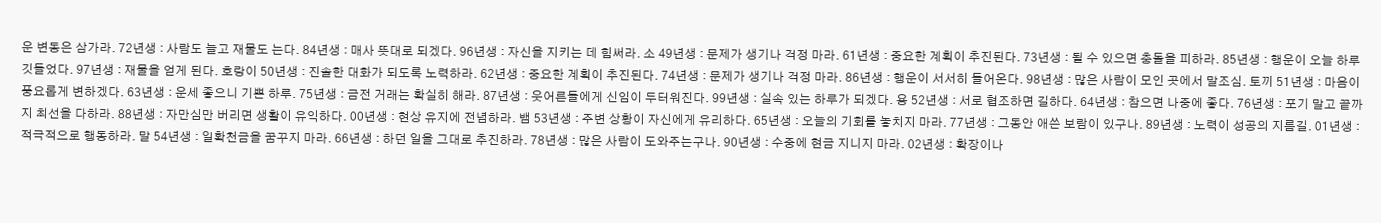운 변동은 삼가라. 72년생 : 사람도 늘고 재물도 는다. 84년생 : 매사 뜻대로 되겠다. 96년생 : 자신을 지키는 데 힘써라. 소 49년생 : 문제가 생기나 걱정 마라. 61년생 : 중요한 계획이 추진된다. 73년생 : 될 수 있으면 충돌을 피하라. 85년생 : 행운이 오늘 하루 깃들었다. 97년생 : 재물을 얻게 된다. 호랑이 50년생 : 진솔한 대화가 되도록 노력하라. 62년생 : 중요한 계획이 추진된다. 74년생 : 문제가 생기나 걱정 마라. 86년생 : 행운이 서서히 들어온다. 98년생 : 많은 사람이 모인 곳에서 말조심. 토끼 51년생 : 마음이 풍요롭게 변하겠다. 63년생 : 운세 좋으니 기쁜 하루. 75년생 : 금전 거래는 확실히 해라. 87년생 : 웃어른들에게 신임이 두터워진다. 99년생 : 실속 있는 하루가 되겠다. 용 52년생 : 서로 협조하면 길하다. 64년생 : 참으면 나중에 좋다. 76년생 : 포기 말고 끝까지 최선을 다하라. 88년생 : 자만심만 버리면 생활이 유익하다. 00년생 : 현상 유지에 전념하라. 뱀 53년생 : 주변 상황이 자신에게 유리하다. 65년생 : 오늘의 기회를 놓치지 마라. 77년생 : 그동안 애쓴 보람이 있구나. 89년생 : 노력이 성공의 지름길. 01년생 : 적극적으로 행동하라. 말 54년생 : 일확천금을 꿈꾸지 마라. 66년생 : 하던 일을 그대로 추진하라. 78년생 : 많은 사람이 도와주는구나. 90년생 : 수중에 현금 지니지 마라. 02년생 : 확장이나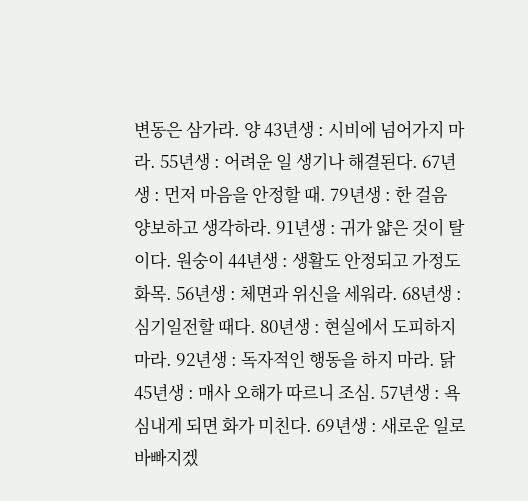변동은 삼가라. 양 43년생 : 시비에 넘어가지 마라. 55년생 : 어려운 일 생기나 해결된다. 67년생 : 먼저 마음을 안정할 때. 79년생 : 한 걸음 양보하고 생각하라. 91년생 : 귀가 얇은 것이 탈이다. 원숭이 44년생 : 생활도 안정되고 가정도 화목. 56년생 : 체면과 위신을 세워라. 68년생 : 심기일전할 때다. 80년생 : 현실에서 도피하지 마라. 92년생 : 독자적인 행동을 하지 마라. 닭 45년생 : 매사 오해가 따르니 조심. 57년생 : 욕심내게 되면 화가 미친다. 69년생 : 새로운 일로 바빠지겠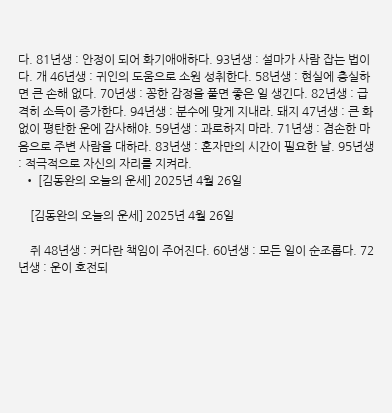다. 81년생 : 안정이 되어 화기애애하다. 93년생 : 설마가 사람 잡는 법이다. 개 46년생 : 귀인의 도움으로 소원 성취한다. 58년생 : 현실에 충실하면 큰 손해 없다. 70년생 : 꽁한 감정을 풀면 좋은 일 생긴다. 82년생 : 급격히 소득이 증가한다. 94년생 : 분수에 맞게 지내라. 돼지 47년생 : 큰 화 없이 평탄한 운에 감사해야. 59년생 : 과로하지 마라. 71년생 : 겸손한 마음으로 주변 사람을 대하라. 83년생 : 혼자만의 시간이 필요한 날. 95년생 : 적극적으로 자신의 자리를 지켜라.
  • [김동완의 오늘의 운세] 2025년 4월 26일

    [김동완의 오늘의 운세] 2025년 4월 26일

    쥐 48년생 : 커다란 책임이 주어진다. 60년생 : 모든 일이 순조롭다. 72년생 : 운이 호전되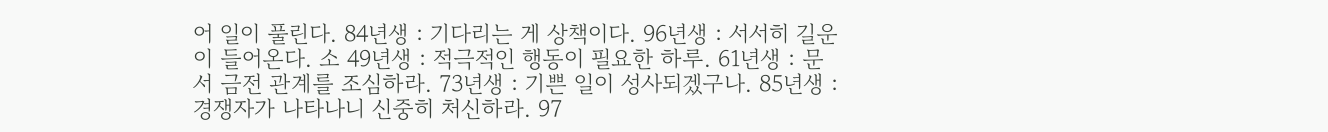어 일이 풀린다. 84년생 : 기다리는 게 상책이다. 96년생 : 서서히 길운이 들어온다. 소 49년생 : 적극적인 행동이 필요한 하루. 61년생 : 문서 금전 관계를 조심하라. 73년생 : 기쁜 일이 성사되겠구나. 85년생 : 경쟁자가 나타나니 신중히 처신하라. 97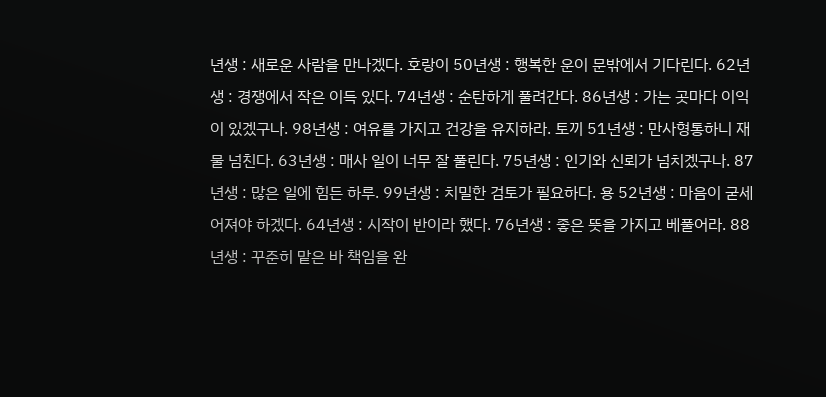년생 : 새로운 사람을 만나겠다. 호랑이 50년생 : 행복한 운이 문밖에서 기다린다. 62년생 : 경쟁에서 작은 이득 있다. 74년생 : 순탄하게 풀려간다. 86년생 : 가는 곳마다 이익이 있겠구나. 98년생 : 여유를 가지고 건강을 유지하라. 토끼 51년생 : 만사형통하니 재물 넘친다. 63년생 : 매사 일이 너무 잘 풀린다. 75년생 : 인기와 신뢰가 넘치겠구나. 87년생 : 많은 일에 힘든 하루. 99년생 : 치밀한 검토가 필요하다. 용 52년생 : 마음이 굳세어져야 하겠다. 64년생 : 시작이 반이라 했다. 76년생 : 좋은 뜻을 가지고 베풀어라. 88년생 : 꾸준히 맡은 바 책임을 완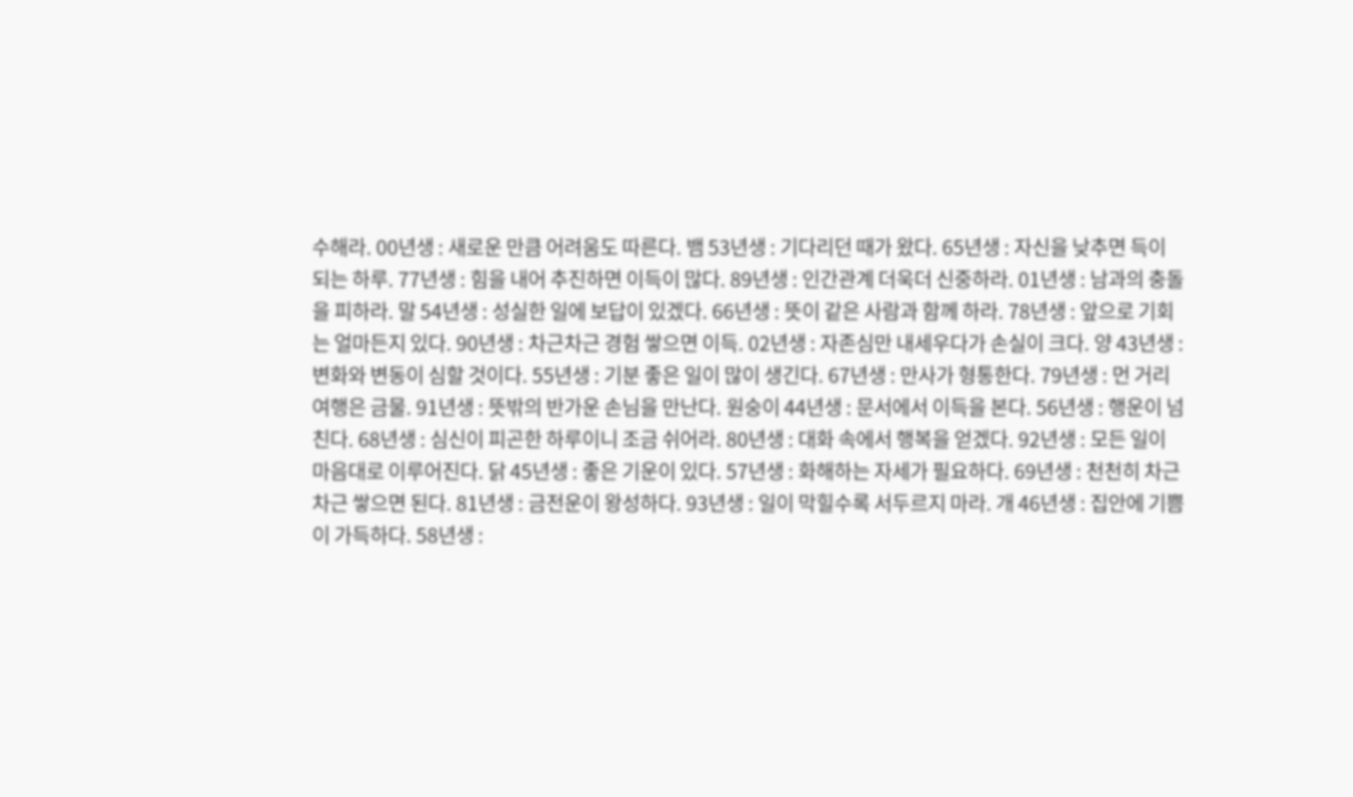수해라. 00년생 : 새로운 만큼 어려움도 따른다. 뱀 53년생 : 기다리던 때가 왔다. 65년생 : 자신을 낮추면 득이 되는 하루. 77년생 : 힘을 내어 추진하면 이득이 많다. 89년생 : 인간관계 더욱더 신중하라. 01년생 : 남과의 충돌을 피하라. 말 54년생 : 성실한 일에 보답이 있겠다. 66년생 : 뜻이 같은 사람과 함께 하라. 78년생 : 앞으로 기회는 얼마든지 있다. 90년생 : 차근차근 경험 쌓으면 이득. 02년생 : 자존심만 내세우다가 손실이 크다. 양 43년생 : 변화와 변동이 심할 것이다. 55년생 : 기분 좋은 일이 많이 생긴다. 67년생 : 만사가 형통한다. 79년생 : 먼 거리 여행은 금물. 91년생 : 뜻밖의 반가운 손님을 만난다. 원숭이 44년생 : 문서에서 이득을 본다. 56년생 : 행운이 넘친다. 68년생 : 심신이 피곤한 하루이니 조금 쉬어라. 80년생 : 대화 속에서 행복을 얻겠다. 92년생 : 모든 일이 마음대로 이루어진다. 닭 45년생 : 좋은 기운이 있다. 57년생 : 화해하는 자세가 필요하다. 69년생 : 천천히 차근차근 쌓으면 된다. 81년생 : 금전운이 왕성하다. 93년생 : 일이 막힐수록 서두르지 마라. 개 46년생 : 집안에 기쁨이 가득하다. 58년생 :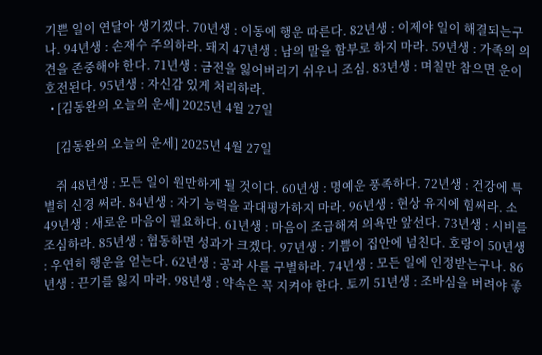기쁜 일이 연달아 생기겠다. 70년생 : 이동에 행운 따른다. 82년생 : 이제야 일이 해결되는구나. 94년생 : 손재수 주의하라. 돼지 47년생 : 남의 말을 함부로 하지 마라. 59년생 : 가족의 의견을 존중해야 한다. 71년생 : 금전을 잃어버리기 쉬우니 조심. 83년생 : 며칠만 참으면 운이 호전된다. 95년생 : 자신감 있게 처리하라.
  • [김동완의 오늘의 운세] 2025년 4월 27일

    [김동완의 오늘의 운세] 2025년 4월 27일

    쥐 48년생 : 모든 일이 원만하게 될 것이다. 60년생 : 명예운 풍족하다. 72년생 : 건강에 특별히 신경 써라. 84년생 : 자기 능력을 과대평가하지 마라. 96년생 : 현상 유지에 힘써라. 소 49년생 : 새로운 마음이 필요하다. 61년생 : 마음이 조급해져 의욕만 앞선다. 73년생 : 시비를 조심하라. 85년생 : 협동하면 성과가 크겠다. 97년생 : 기쁨이 집안에 넘친다. 호랑이 50년생 : 우연히 행운을 얻는다. 62년생 : 공과 사를 구별하라. 74년생 : 모든 일에 인정받는구나. 86년생 : 끈기를 잃지 마라. 98년생 : 약속은 꼭 지켜야 한다. 토끼 51년생 : 조바심을 버려야 좋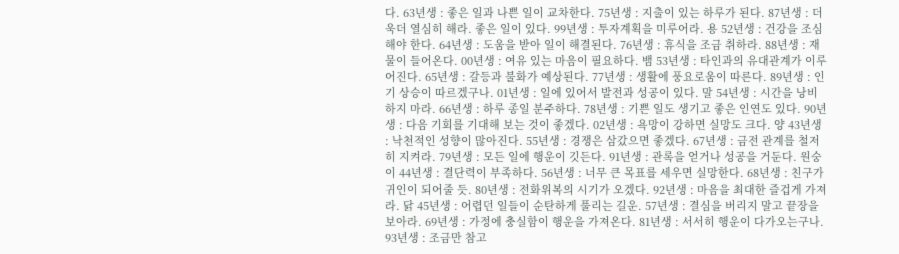다. 63년생 : 좋은 일과 나쁜 일이 교차한다. 75년생 : 지출이 있는 하루가 된다. 87년생 : 더욱더 열심히 해라. 좋은 일이 있다. 99년생 : 투자계획을 미루어라. 용 52년생 : 건강을 조심해야 한다. 64년생 : 도움을 받아 일이 해결된다. 76년생 : 휴식을 조금 취하라. 88년생 : 재물이 들어온다. 00년생 : 여유 있는 마음이 필요하다. 뱀 53년생 : 타인과의 유대관계가 이루어진다. 65년생 : 갈등과 불화가 예상된다. 77년생 : 생활에 풍요로움이 따른다. 89년생 : 인기 상승이 따르겠구나. 01년생 : 일에 있어서 발전과 성공이 있다. 말 54년생 : 시간을 낭비하지 마라. 66년생 : 하루 종일 분주하다. 78년생 : 기쁜 일도 생기고 좋은 인연도 있다. 90년생 : 다음 기회를 기대해 보는 것이 좋겠다. 02년생 : 욕망이 강하면 실망도 크다. 양 43년생 : 낙천적인 성향이 많아진다. 55년생 : 경쟁은 삼갔으면 좋겠다. 67년생 : 금전 관계를 철저히 지켜라. 79년생 : 모든 일에 행운이 깃든다. 91년생 : 관록을 얻거나 성공을 거둔다. 원숭이 44년생 : 결단력이 부족하다. 56년생 : 너무 큰 목표를 세우면 실망한다. 68년생 : 친구가 귀인이 되어줄 듯. 80년생 : 전화위복의 시기가 오겠다. 92년생 : 마음을 최대한 즐겁게 가져라. 닭 45년생 : 어렵던 일들이 순탄하게 풀리는 길운. 57년생 : 결심을 버리지 말고 끝장을 보아라. 69년생 : 가정에 충실함이 행운을 가져온다. 81년생 : 서서히 행운이 다가오는구나. 93년생 : 조금만 참고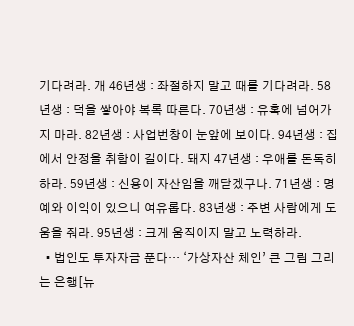기다려라. 개 46년생 : 좌절하지 말고 때를 기다려라. 58년생 : 덕을 쌓아야 복록 따른다. 70년생 : 유혹에 넘어가지 마라. 82년생 : 사업번창이 눈앞에 보이다. 94년생 : 집에서 안정을 취함이 길이다. 돼지 47년생 : 우애를 돈독히 하라. 59년생 : 신용이 자산임을 깨닫겠구나. 71년생 : 명예와 이익이 있으니 여유롭다. 83년생 : 주변 사람에게 도움을 줘라. 95년생 : 크게 움직이지 말고 노력하라.
  • 법인도 투자자금 푼다… ‘가상자산 체인’ 큰 그림 그리는 은행[뉴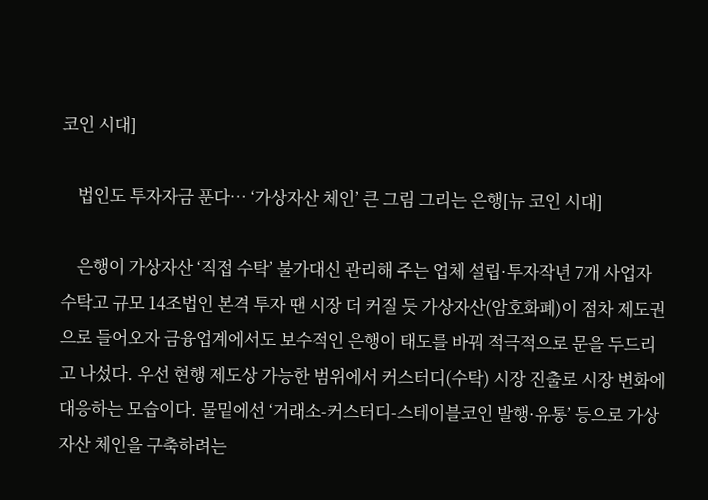코인 시대]

    법인도 투자자금 푼다… ‘가상자산 체인’ 큰 그림 그리는 은행[뉴 코인 시대]

    은행이 가상자산 ‘직접 수탁’ 불가대신 관리해 주는 업체 설립·투자작년 7개 사업자 수탁고 규모 14조법인 본격 투자 땐 시장 더 커질 듯 가상자산(암호화폐)이 점차 제도권으로 들어오자 금융업계에서도 보수적인 은행이 태도를 바꿔 적극적으로 문을 두드리고 나섰다. 우선 현행 제도상 가능한 범위에서 커스터디(수탁) 시장 진출로 시장 변화에 대응하는 모습이다. 물밑에선 ‘거래소-커스터디-스테이블코인 발행·유통’ 등으로 가상자산 체인을 구축하려는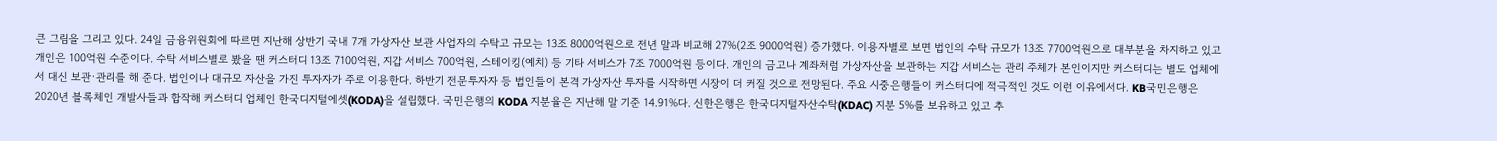큰 그림을 그리고 있다. 24일 금융위원회에 따르면 지난해 상반기 국내 7개 가상자산 보관 사업자의 수탁고 규모는 13조 8000억원으로 전년 말과 비교해 27%(2조 9000억원) 증가했다. 이용자별로 보면 법인의 수탁 규모가 13조 7700억원으로 대부분을 차지하고 있고 개인은 100억원 수준이다. 수탁 서비스별로 봤을 땐 커스터디 13조 7100억원, 지갑 서비스 700억원, 스테이킹(예치) 등 기타 서비스가 7조 7000억원 등이다. 개인의 금고나 계좌처럼 가상자산을 보관하는 지갑 서비스는 관리 주체가 본인이지만 커스터디는 별도 업체에서 대신 보관·관리를 해 준다. 법인이나 대규모 자산을 가진 투자자가 주로 이용한다. 하반기 전문투자자 등 법인들이 본격 가상자산 투자를 시작하면 시장이 더 커질 것으로 전망된다. 주요 시중은행들이 커스터디에 적극적인 것도 이런 이유에서다. KB국민은행은 2020년 블록체인 개발사들과 합작해 커스터디 업체인 한국디지털에셋(KODA)을 설립했다. 국민은행의 KODA 지분율은 지난해 말 기준 14.91%다. 신한은행은 한국디지털자산수탁(KDAC) 지분 5%를 보유하고 있고 추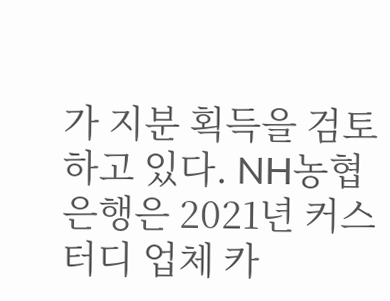가 지분 획득을 검토하고 있다. NH농협은행은 2021년 커스터디 업체 카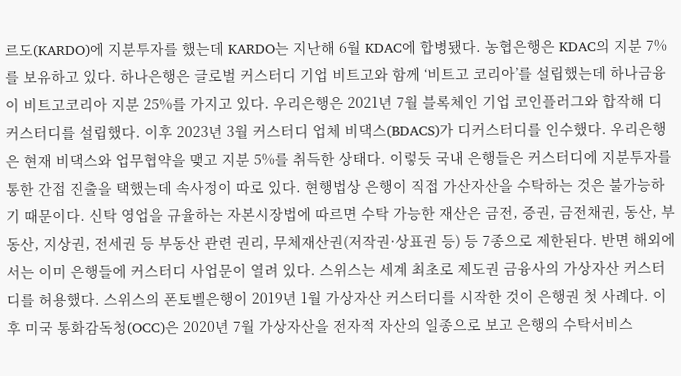르도(KARDO)에 지분투자를 했는데 KARDO는 지난해 6월 KDAC에 합병됐다. 농협은행은 KDAC의 지분 7%를 보유하고 있다. 하나은행은 글로벌 커스터디 기업 비트고와 함께 ‘비트고 코리아’를 설립했는데 하나금융이 비트고코리아 지분 25%를 가지고 있다. 우리은행은 2021년 7월 블록체인 기업 코인플러그와 합작해 디커스터디를 설립했다. 이후 2023년 3월 커스터디 업체 비댁스(BDACS)가 디커스터디를 인수했다. 우리은행은 현재 비댁스와 업무협약을 맺고 지분 5%를 취득한 상태다. 이렇듯 국내 은행들은 커스터디에 지분투자를 통한 간접 진출을 택했는데 속사정이 따로 있다. 현행법상 은행이 직접 가산자산을 수탁하는 것은 불가능하기 때문이다. 신탁 영업을 규율하는 자본시장법에 따르면 수탁 가능한 재산은 금전, 증권, 금전채권, 동산, 부동산, 지상권, 전세권 등 부동산 관련 권리, 무체재산권(저작권·상표권 등) 등 7종으로 제한된다. 반면 해외에서는 이미 은행들에 커스터디 사업문이 열려 있다. 스위스는 세계 최초로 제도권 금융사의 가상자산 커스터디를 허용했다. 스위스의 폰토벨은행이 2019년 1월 가상자산 커스터디를 시작한 것이 은행권 첫 사례다. 이후 미국 통화감독청(OCC)은 2020년 7월 가상자산을 전자적 자산의 일종으로 보고 은행의 수탁서비스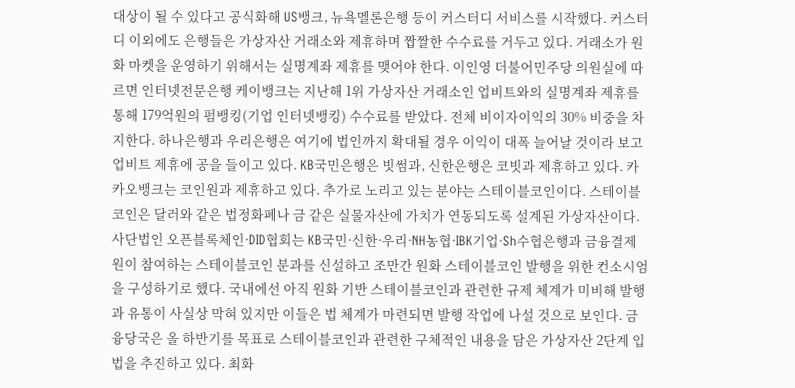대상이 될 수 있다고 공식화해 US뱅크, 뉴욕멜론은행 등이 커스터디 서비스를 시작했다. 커스터디 이외에도 은행들은 가상자산 거래소와 제휴하며 짭짤한 수수료를 거두고 있다. 거래소가 원화 마켓을 운영하기 위해서는 실명계좌 제휴를 맺어야 한다. 이인영 더불어민주당 의원실에 따르면 인터넷전문은행 케이뱅크는 지난해 1위 가상자산 거래소인 업비트와의 실명계좌 제휴를 통해 179억원의 펌뱅킹(기업 인터넷뱅킹) 수수료를 받았다. 전체 비이자이익의 30% 비중을 차지한다. 하나은행과 우리은행은 여기에 법인까지 확대될 경우 이익이 대폭 늘어날 것이라 보고 업비트 제휴에 공을 들이고 있다. KB국민은행은 빗썸과, 신한은행은 코빗과 제휴하고 있다. 카카오뱅크는 코인원과 제휴하고 있다. 추가로 노리고 있는 분야는 스테이블코인이다. 스테이블코인은 달러와 같은 법정화폐나 금 같은 실물자산에 가치가 연동되도록 설계된 가상자산이다. 사단법인 오픈블록체인·DID협회는 KB국민·신한·우리·NH농협·IBK기업·Sh수협은행과 금융결제원이 참여하는 스테이블코인 분과를 신설하고 조만간 원화 스테이블코인 발행을 위한 컨소시엄을 구성하기로 했다. 국내에선 아직 원화 기반 스테이블코인과 관련한 규제 체계가 미비해 발행과 유통이 사실상 막혀 있지만 이들은 법 체계가 마련되면 발행 작업에 나설 것으로 보인다. 금융당국은 올 하반기를 목표로 스테이블코인과 관련한 구체적인 내용을 담은 가상자산 2단계 입법을 추진하고 있다. 최화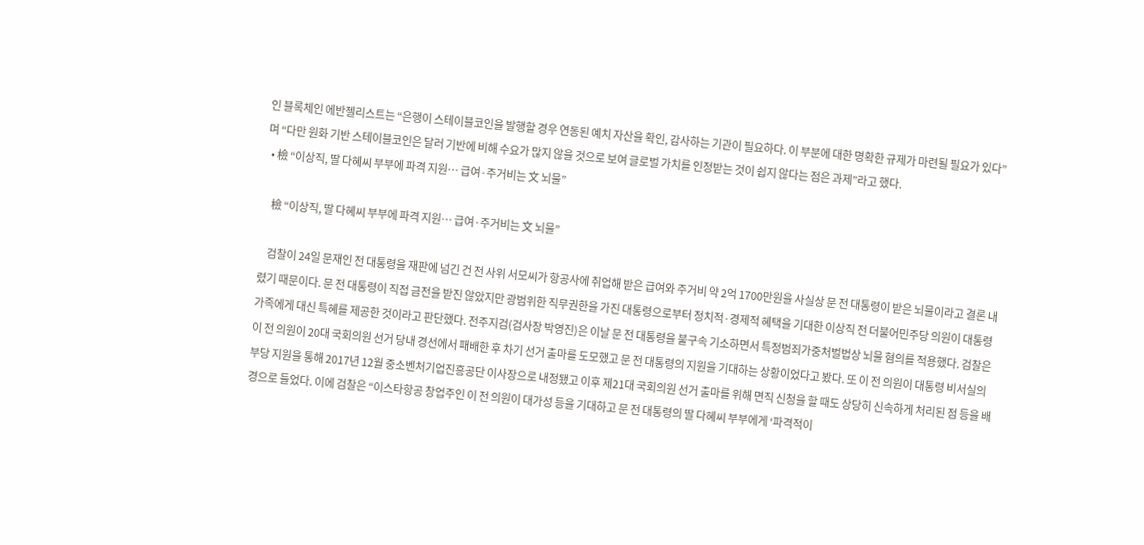인 블록체인 에반젤리스트는 “은행이 스테이블코인을 발행할 경우 연동된 예치 자산을 확인, 감사하는 기관이 필요하다. 이 부분에 대한 명확한 규제가 마련될 필요가 있다”며 “다만 원화 기반 스테이블코인은 달러 기반에 비해 수요가 많지 않을 것으로 보여 글로벌 가치를 인정받는 것이 쉽지 않다는 점은 과제”라고 했다.
  • 檢 “이상직, 딸 다혜씨 부부에 파격 지원… 급여·주거비는 文 뇌물”

    檢 “이상직, 딸 다혜씨 부부에 파격 지원… 급여·주거비는 文 뇌물”

    검찰이 24일 문재인 전 대통령을 재판에 넘긴 건 전 사위 서모씨가 항공사에 취업해 받은 급여와 주거비 약 2억 1700만원을 사실상 문 전 대통령이 받은 뇌물이라고 결론 내렸기 때문이다. 문 전 대통령이 직접 금전을 받진 않았지만 광범위한 직무권한을 가진 대통령으로부터 정치적·경제적 혜택을 기대한 이상직 전 더불어민주당 의원이 대통령 가족에게 대신 특혜를 제공한 것이라고 판단했다. 전주지검(검사장 박영진)은 이날 문 전 대통령을 불구속 기소하면서 특정범죄가중처벌법상 뇌물 혐의를 적용했다. 검찰은 이 전 의원이 20대 국회의원 선거 당내 경선에서 패배한 후 차기 선거 출마를 도모했고 문 전 대통령의 지원을 기대하는 상황이었다고 봤다. 또 이 전 의원이 대통령 비서실의 부당 지원을 통해 2017년 12월 중소벤처기업진흥공단 이사장으로 내정됐고 이후 제21대 국회의원 선거 출마를 위해 면직 신청을 할 때도 상당히 신속하게 처리된 점 등을 배경으로 들었다. 이에 검찰은 “이스타항공 창업주인 이 전 의원이 대가성 등을 기대하고 문 전 대통령의 딸 다혜씨 부부에게 ‘파격적이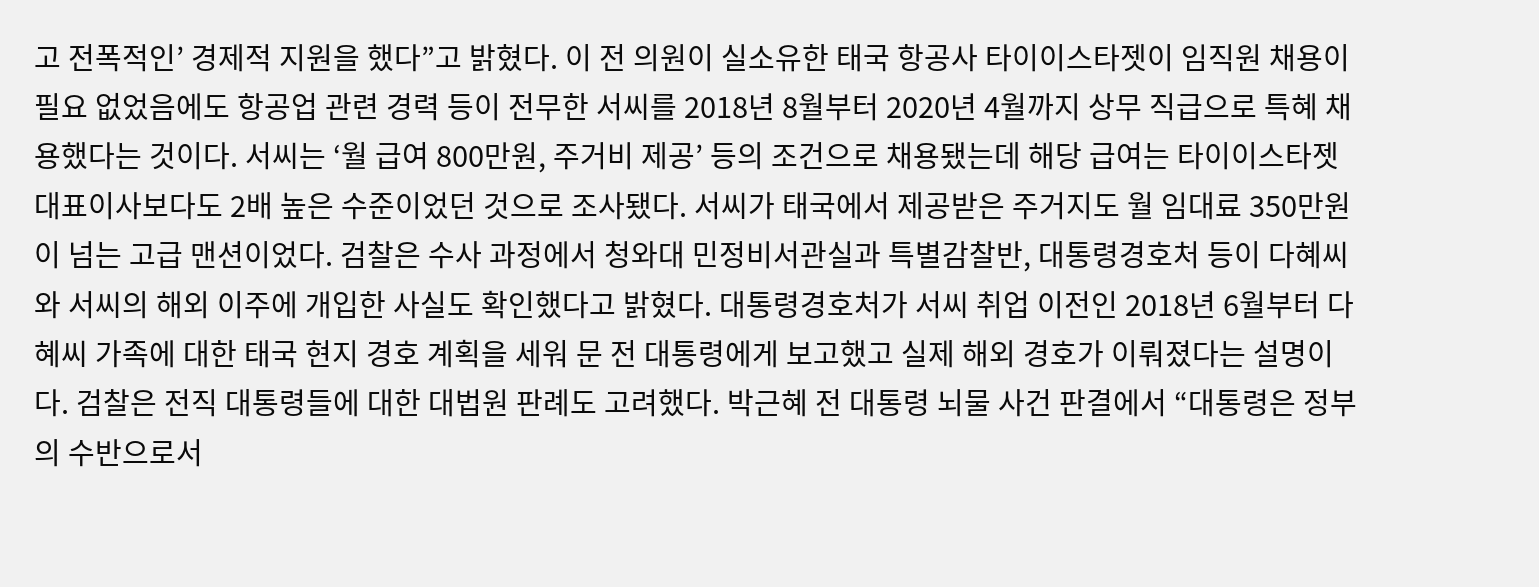고 전폭적인’ 경제적 지원을 했다”고 밝혔다. 이 전 의원이 실소유한 태국 항공사 타이이스타젯이 임직원 채용이 필요 없었음에도 항공업 관련 경력 등이 전무한 서씨를 2018년 8월부터 2020년 4월까지 상무 직급으로 특혜 채용했다는 것이다. 서씨는 ‘월 급여 800만원, 주거비 제공’ 등의 조건으로 채용됐는데 해당 급여는 타이이스타젯 대표이사보다도 2배 높은 수준이었던 것으로 조사됐다. 서씨가 태국에서 제공받은 주거지도 월 임대료 350만원이 넘는 고급 맨션이었다. 검찰은 수사 과정에서 청와대 민정비서관실과 특별감찰반, 대통령경호처 등이 다혜씨와 서씨의 해외 이주에 개입한 사실도 확인했다고 밝혔다. 대통령경호처가 서씨 취업 이전인 2018년 6월부터 다혜씨 가족에 대한 태국 현지 경호 계획을 세워 문 전 대통령에게 보고했고 실제 해외 경호가 이뤄졌다는 설명이다. 검찰은 전직 대통령들에 대한 대법원 판례도 고려했다. 박근혜 전 대통령 뇌물 사건 판결에서 “대통령은 정부의 수반으로서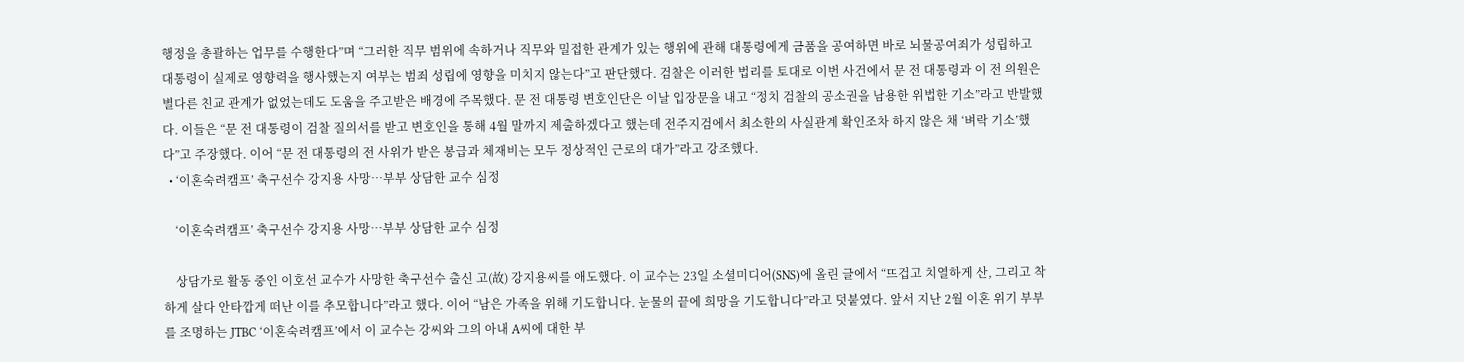행정을 총괄하는 업무를 수행한다”며 “그러한 직무 범위에 속하거나 직무와 밀접한 관계가 있는 행위에 관해 대통령에게 금품을 공여하면 바로 뇌물공여죄가 성립하고 대통령이 실제로 영향력을 행사했는지 여부는 범죄 성립에 영향을 미치지 않는다”고 판단했다. 검찰은 이러한 법리를 토대로 이번 사건에서 문 전 대통령과 이 전 의원은 별다른 친교 관계가 없었는데도 도움을 주고받은 배경에 주목했다. 문 전 대통령 변호인단은 이날 입장문을 내고 “정치 검찰의 공소권을 남용한 위법한 기소”라고 반발했다. 이들은 “문 전 대통령이 검찰 질의서를 받고 변호인을 통해 4월 말까지 제출하겠다고 했는데 전주지검에서 최소한의 사실관계 확인조차 하지 않은 채 ‘벼락 기소’했다”고 주장했다. 이어 “문 전 대통령의 전 사위가 받은 봉급과 체재비는 모두 정상적인 근로의 대가”라고 강조했다.
  • ‘이혼숙려캠프’ 축구선수 강지용 사망…부부 상담한 교수 심정

    ‘이혼숙려캠프’ 축구선수 강지용 사망…부부 상담한 교수 심정

    상담가로 활동 중인 이호선 교수가 사망한 축구선수 출신 고(故) 강지용씨를 애도했다. 이 교수는 23일 소셜미디어(SNS)에 올린 글에서 “뜨겁고 치열하게 산, 그리고 착하게 살다 안타깝게 떠난 이를 추모합니다”라고 했다. 이어 “남은 가족을 위해 기도합니다. 눈물의 끝에 희망을 기도합니다”라고 덧붙였다. 앞서 지난 2월 이혼 위기 부부를 조명하는 JTBC ‘이혼숙려캠프’에서 이 교수는 강씨와 그의 아내 A씨에 대한 부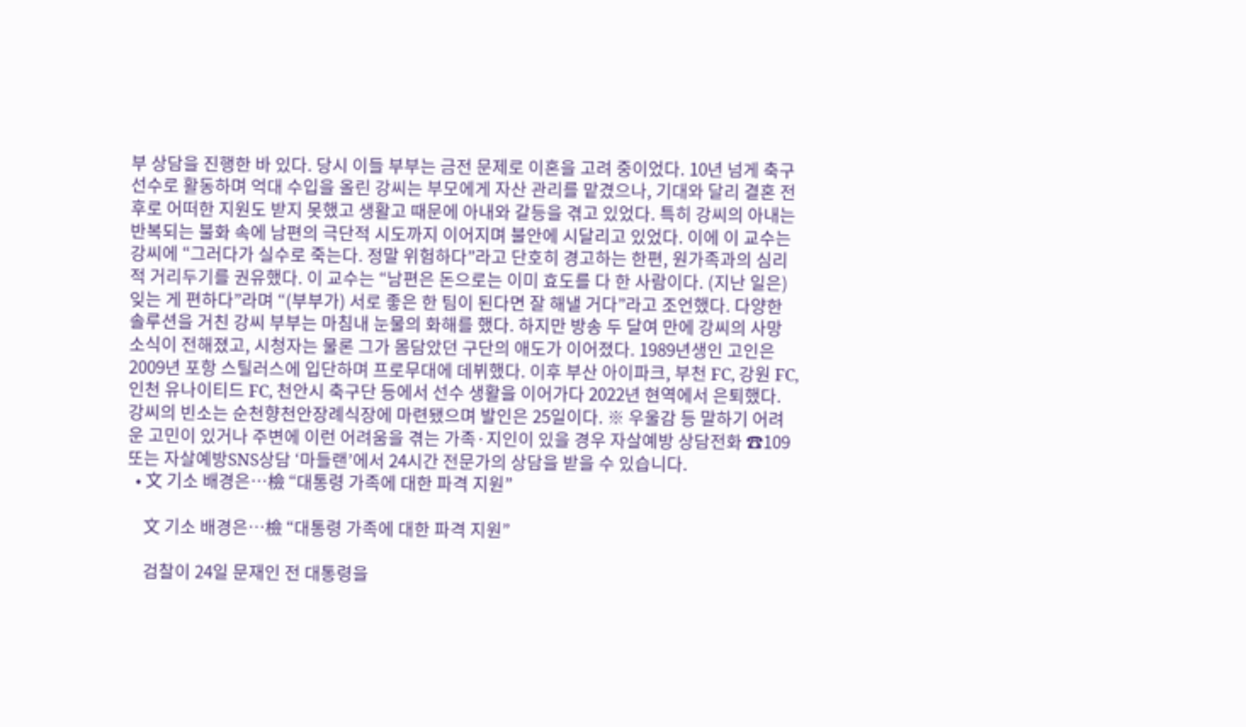부 상담을 진행한 바 있다. 당시 이들 부부는 금전 문제로 이혼을 고려 중이었다. 10년 넘게 축구선수로 활동하며 억대 수입을 올린 강씨는 부모에게 자산 관리를 맡겼으나, 기대와 달리 결혼 전후로 어떠한 지원도 받지 못했고 생활고 때문에 아내와 갈등을 겪고 있었다. 특히 강씨의 아내는 반복되는 불화 속에 남편의 극단적 시도까지 이어지며 불안에 시달리고 있었다. 이에 이 교수는 강씨에 “그러다가 실수로 죽는다. 정말 위험하다”라고 단호히 경고하는 한편, 원가족과의 심리적 거리두기를 권유했다. 이 교수는 “남편은 돈으로는 이미 효도를 다 한 사람이다. (지난 일은) 잊는 게 편하다”라며 “(부부가) 서로 좋은 한 팀이 된다면 잘 해낼 거다”라고 조언했다. 다양한 솔루션을 거친 강씨 부부는 마침내 눈물의 화해를 했다. 하지만 방송 두 달여 만에 강씨의 사망 소식이 전해졌고, 시청자는 물론 그가 몸담았던 구단의 애도가 이어졌다. 1989년생인 고인은 2009년 포항 스틸러스에 입단하며 프로무대에 데뷔했다. 이후 부산 아이파크, 부천 FC, 강원 FC, 인천 유나이티드 FC, 천안시 축구단 등에서 선수 생활을 이어가다 2022년 현역에서 은퇴했다. 강씨의 빈소는 순천향천안장례식장에 마련됐으며 발인은 25일이다. ※ 우울감 등 말하기 어려운 고민이 있거나 주변에 이런 어려움을 겪는 가족·지인이 있을 경우 자살예방 상담전화 ☎109 또는 자살예방SNS상담 ‘마들랜’에서 24시간 전문가의 상담을 받을 수 있습니다.
  • 文 기소 배경은…檢 “대통령 가족에 대한 파격 지원”

    文 기소 배경은…檢 “대통령 가족에 대한 파격 지원”

    검찰이 24일 문재인 전 대통령을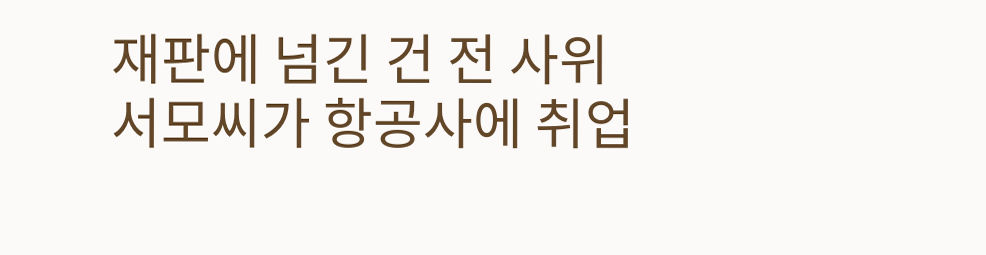재판에 넘긴 건 전 사위 서모씨가 항공사에 취업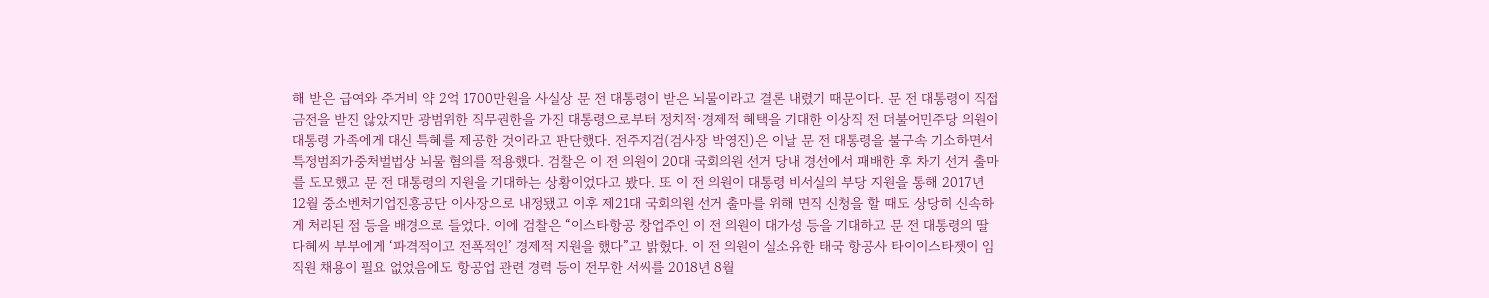해 받은 급여와 주거비 약 2억 1700만원을 사실상 문 전 대통령이 받은 뇌물이라고 결론 내렸기 때문이다. 문 전 대통령이 직접 금전을 받진 않았지만 광범위한 직무권한을 가진 대통령으로부터 정치적·경제적 혜택을 기대한 이상직 전 더불어민주당 의원이 대통령 가족에게 대신 특혜를 제공한 것이라고 판단했다. 전주지검(검사장 박영진)은 이날 문 전 대통령을 불구속 기소하면서 특정범죄가중처벌법상 뇌물 혐의를 적용했다. 검찰은 이 전 의원이 20대 국회의원 선거 당내 경선에서 패배한 후 차기 선거 출마를 도모했고 문 전 대통령의 지원을 기대하는 상황이었다고 봤다. 또 이 전 의원이 대통령 비서실의 부당 지원을 통해 2017년 12월 중소벤처기업진흥공단 이사장으로 내정됐고 이후 제21대 국회의원 선거 출마를 위해 면직 신청을 할 때도 상당히 신속하게 처리된 점 등을 배경으로 들었다. 이에 검찰은 “이스타항공 창업주인 이 전 의원이 대가성 등을 기대하고 문 전 대통령의 딸 다혜씨 부부에게 ‘파격적이고 전폭적인’ 경제적 지원을 했다”고 밝혔다. 이 전 의원이 실소유한 태국 항공사 타이이스타젯이 임직원 채용이 필요 없었음에도 항공업 관련 경력 등이 전무한 서씨를 2018년 8월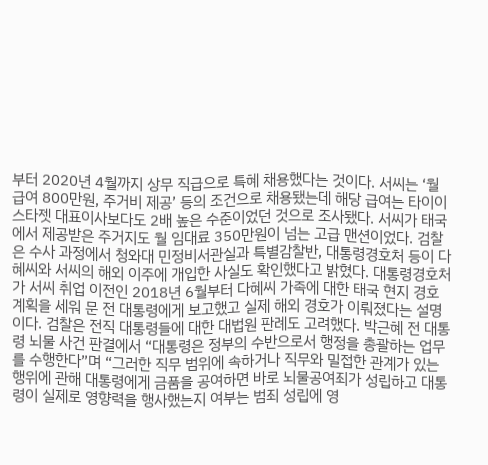부터 2020년 4월까지 상무 직급으로 특혜 채용했다는 것이다. 서씨는 ‘월 급여 800만원, 주거비 제공’ 등의 조건으로 채용됐는데 해당 급여는 타이이스타젯 대표이사보다도 2배 높은 수준이었던 것으로 조사됐다. 서씨가 태국에서 제공받은 주거지도 월 임대료 350만원이 넘는 고급 맨션이었다. 검찰은 수사 과정에서 청와대 민정비서관실과 특별감찰반, 대통령경호처 등이 다혜씨와 서씨의 해외 이주에 개입한 사실도 확인했다고 밝혔다. 대통령경호처가 서씨 취업 이전인 2018년 6월부터 다혜씨 가족에 대한 태국 현지 경호 계획을 세워 문 전 대통령에게 보고했고 실제 해외 경호가 이뤄졌다는 설명이다. 검찰은 전직 대통령들에 대한 대법원 판례도 고려했다. 박근혜 전 대통령 뇌물 사건 판결에서 “대통령은 정부의 수반으로서 행정을 총괄하는 업무를 수행한다”며 “그러한 직무 범위에 속하거나 직무와 밀접한 관계가 있는 행위에 관해 대통령에게 금품을 공여하면 바로 뇌물공여죄가 성립하고 대통령이 실제로 영향력을 행사했는지 여부는 범죄 성립에 영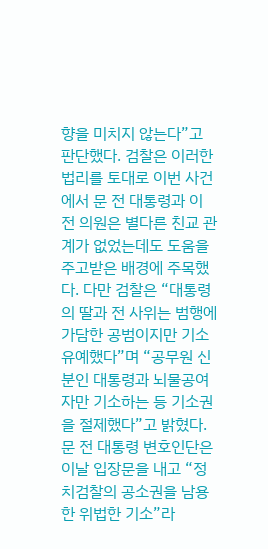향을 미치지 않는다”고 판단했다. 검찰은 이러한 법리를 토대로 이번 사건에서 문 전 대통령과 이 전 의원은 별다른 친교 관계가 없었는데도 도움을 주고받은 배경에 주목했다. 다만 검찰은 “대통령의 딸과 전 사위는 범행에 가담한 공범이지만 기소유예했다”며 “공무원 신분인 대통령과 뇌물공여자만 기소하는 등 기소권을 절제했다”고 밝혔다. 문 전 대통령 변호인단은 이날 입장문을 내고 “정치검찰의 공소권을 남용한 위법한 기소”라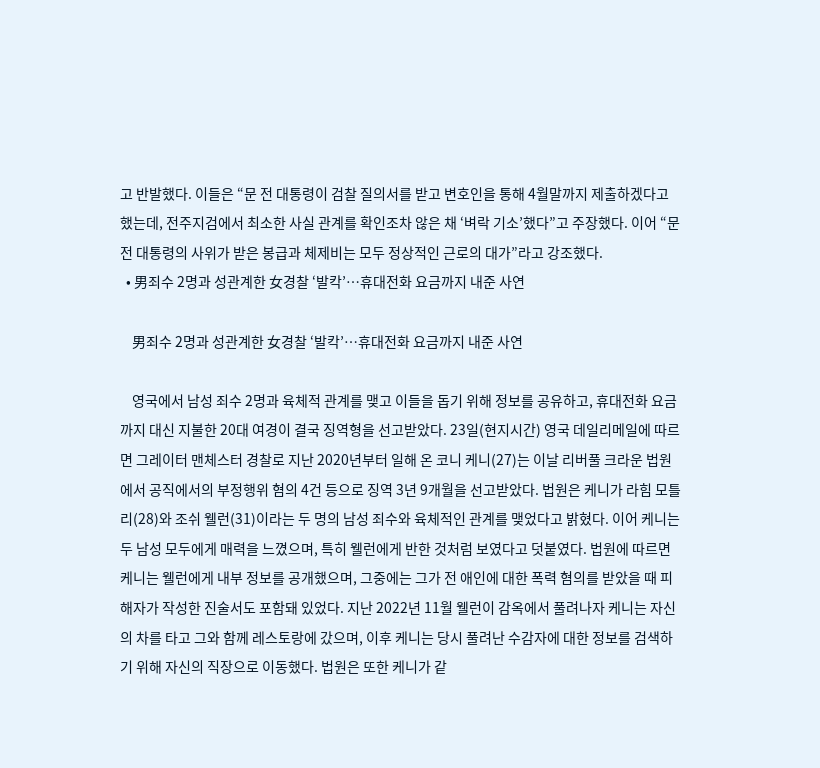고 반발했다. 이들은 “문 전 대통령이 검찰 질의서를 받고 변호인을 통해 4월말까지 제출하겠다고 했는데, 전주지검에서 최소한 사실 관계를 확인조차 않은 채 ‘벼락 기소’했다”고 주장했다. 이어 “문 전 대통령의 사위가 받은 봉급과 체제비는 모두 정상적인 근로의 대가”라고 강조했다.
  • 男죄수 2명과 성관계한 女경찰 ‘발칵’…휴대전화 요금까지 내준 사연

    男죄수 2명과 성관계한 女경찰 ‘발칵’…휴대전화 요금까지 내준 사연

    영국에서 남성 죄수 2명과 육체적 관계를 맺고 이들을 돕기 위해 정보를 공유하고, 휴대전화 요금까지 대신 지불한 20대 여경이 결국 징역형을 선고받았다. 23일(현지시간) 영국 데일리메일에 따르면 그레이터 맨체스터 경찰로 지난 2020년부터 일해 온 코니 케니(27)는 이날 리버풀 크라운 법원에서 공직에서의 부정행위 혐의 4건 등으로 징역 3년 9개월을 선고받았다. 법원은 케니가 라힘 모틀리(28)와 조쉬 웰런(31)이라는 두 명의 남성 죄수와 육체적인 관계를 맺었다고 밝혔다. 이어 케니는 두 남성 모두에게 매력을 느꼈으며, 특히 웰런에게 반한 것처럼 보였다고 덧붙였다. 법원에 따르면 케니는 웰런에게 내부 정보를 공개했으며, 그중에는 그가 전 애인에 대한 폭력 혐의를 받았을 때 피해자가 작성한 진술서도 포함돼 있었다. 지난 2022년 11월 웰런이 감옥에서 풀려나자 케니는 자신의 차를 타고 그와 함께 레스토랑에 갔으며, 이후 케니는 당시 풀려난 수감자에 대한 정보를 검색하기 위해 자신의 직장으로 이동했다. 법원은 또한 케니가 같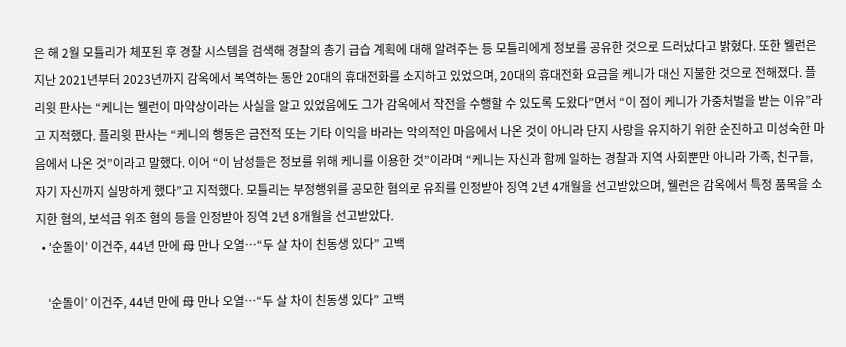은 해 2월 모틀리가 체포된 후 경찰 시스템을 검색해 경찰의 총기 급습 계획에 대해 알려주는 등 모틀리에게 정보를 공유한 것으로 드러났다고 밝혔다. 또한 웰런은 지난 2021년부터 2023년까지 감옥에서 복역하는 동안 20대의 휴대전화를 소지하고 있었으며, 20대의 휴대전화 요금을 케니가 대신 지불한 것으로 전해졌다. 플리윗 판사는 “케니는 웰런이 마약상이라는 사실을 알고 있었음에도 그가 감옥에서 작전을 수행할 수 있도록 도왔다”면서 “이 점이 케니가 가중처벌을 받는 이유”라고 지적했다. 플리윗 판사는 “케니의 행동은 금전적 또는 기타 이익을 바라는 악의적인 마음에서 나온 것이 아니라 단지 사랑을 유지하기 위한 순진하고 미성숙한 마음에서 나온 것”이라고 말했다. 이어 “이 남성들은 정보를 위해 케니를 이용한 것”이라며 “케니는 자신과 함께 일하는 경찰과 지역 사회뿐만 아니라 가족, 친구들, 자기 자신까지 실망하게 했다”고 지적했다. 모틀리는 부정행위를 공모한 혐의로 유죄를 인정받아 징역 2년 4개월을 선고받았으며, 웰런은 감옥에서 특정 품목을 소지한 혐의, 보석금 위조 혐의 등을 인정받아 징역 2년 8개월을 선고받았다.
  • ‘순돌이’ 이건주, 44년 만에 母 만나 오열…“두 살 차이 친동생 있다” 고백

    ‘순돌이’ 이건주, 44년 만에 母 만나 오열…“두 살 차이 친동생 있다” 고백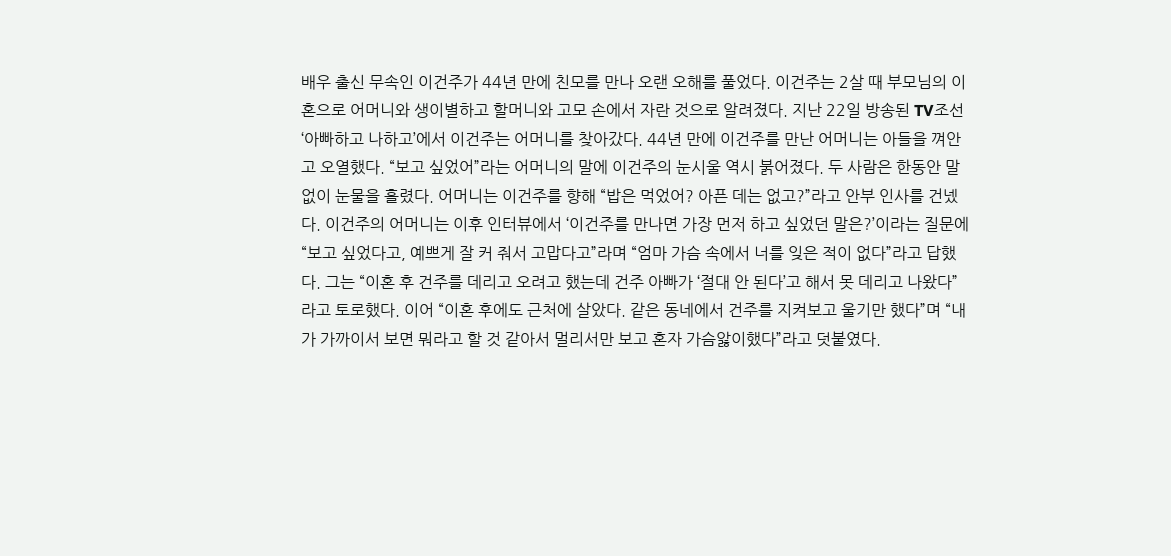배우 출신 무속인 이건주가 44년 만에 친모를 만나 오랜 오해를 풀었다. 이건주는 2살 때 부모님의 이혼으로 어머니와 생이별하고 할머니와 고모 손에서 자란 것으로 알려졌다. 지난 22일 방송된 TV조선 ‘아빠하고 나하고’에서 이건주는 어머니를 찾아갔다. 44년 만에 이건주를 만난 어머니는 아들을 껴안고 오열했다. “보고 싶었어”라는 어머니의 말에 이건주의 눈시울 역시 붉어졌다. 두 사람은 한동안 말없이 눈물을 흘렸다. 어머니는 이건주를 향해 “밥은 먹었어? 아픈 데는 없고?”라고 안부 인사를 건넸다. 이건주의 어머니는 이후 인터뷰에서 ‘이건주를 만나면 가장 먼저 하고 싶었던 말은?’이라는 질문에 “보고 싶었다고, 예쁘게 잘 커 줘서 고맙다고”라며 “엄마 가슴 속에서 너를 잊은 적이 없다”라고 답했다. 그는 “이혼 후 건주를 데리고 오려고 했는데 건주 아빠가 ‘절대 안 된다’고 해서 못 데리고 나왔다”라고 토로했다. 이어 “이혼 후에도 근처에 살았다. 같은 동네에서 건주를 지켜보고 울기만 했다”며 “내가 가까이서 보면 뭐라고 할 것 같아서 멀리서만 보고 혼자 가슴앓이했다”라고 덧붙였다.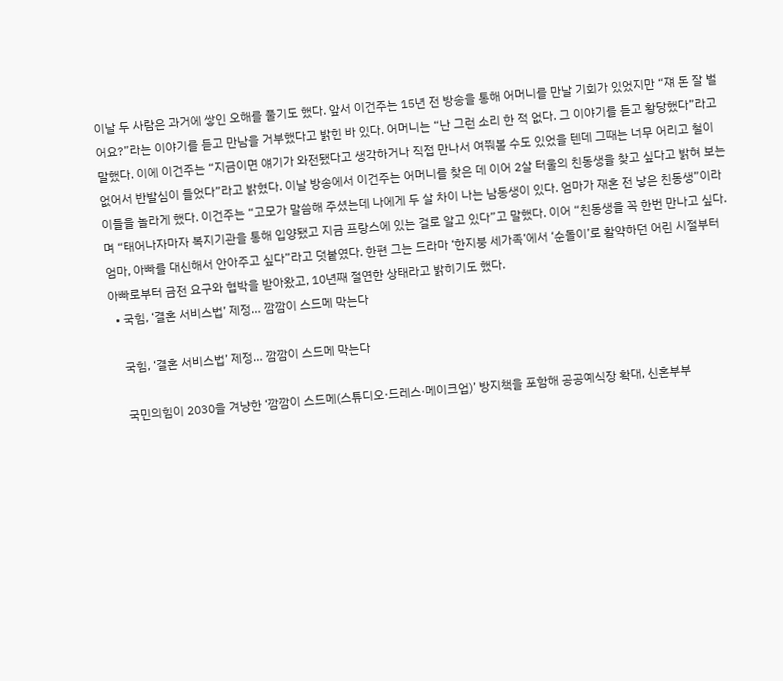이날 두 사람은 과거에 쌓인 오해를 풀기도 했다. 앞서 이건주는 15년 전 방송을 통해 어머니를 만날 기회가 있었지만 “쟤 돈 잘 벌어요?”라는 이야기를 듣고 만남을 거부했다고 밝힌 바 있다. 어머니는 “난 그런 소리 한 적 없다. 그 이야기를 듣고 황당했다”라고 말했다. 이에 이건주는 “지금이면 얘기가 와전됐다고 생각하거나 직접 만나서 여쭤볼 수도 있었을 텐데 그때는 너무 어리고 철이 없어서 반발심이 들었다”라고 밝혔다. 이날 방송에서 이건주는 어머니를 찾은 데 이어 2살 터울의 친동생을 찾고 싶다고 밝혀 보는 이들을 놀라게 했다. 이건주는 “고모가 말씀해 주셨는데 나에게 두 살 차이 나는 남동생이 있다. 엄마가 재혼 전 낳은 친동생”이라며 “태어나자마자 복지기관을 통해 입양됐고 지금 프랑스에 있는 걸로 알고 있다”고 말했다. 이어 “친동생을 꼭 한번 만나고 싶다. 엄마, 아빠를 대신해서 안아주고 싶다”라고 덧붙였다. 한편 그는 드라마 ‘한지붕 세가족’에서 ‘순돌이’로 활약하던 어린 시절부터 아빠로부터 금전 요구와 협박을 받아왔고, 10년째 절연한 상태라고 밝히기도 했다.
  • 국힘, ‘결혼 서비스법’ 제정… 깜깜이 스드메 막는다

    국힘, ‘결혼 서비스법’ 제정… 깜깜이 스드메 막는다

    국민의힘이 2030을 겨냥한 ‘깜깜이 스드메(스튜디오·드레스·메이크업)’ 방지책을 포함해 공공예식장 확대, 신혼부부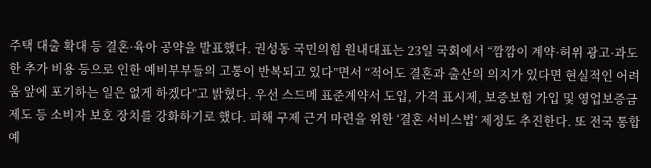주택 대출 확대 등 결혼·육아 공약을 발표했다. 권성동 국민의힘 원내대표는 23일 국회에서 “깜깜이 계약·허위 광고·과도한 추가 비용 등으로 인한 예비부부들의 고통이 반복되고 있다”면서 “적어도 결혼과 출산의 의지가 있다면 현실적인 어려움 앞에 포기하는 일은 없게 하겠다”고 밝혔다. 우선 스드메 표준계약서 도입, 가격 표시제, 보증보험 가입 및 영업보증금 제도 등 소비자 보호 장치를 강화하기로 했다. 피해 구제 근거 마련을 위한 ‘결혼 서비스법’ 제정도 추진한다. 또 전국 통합 예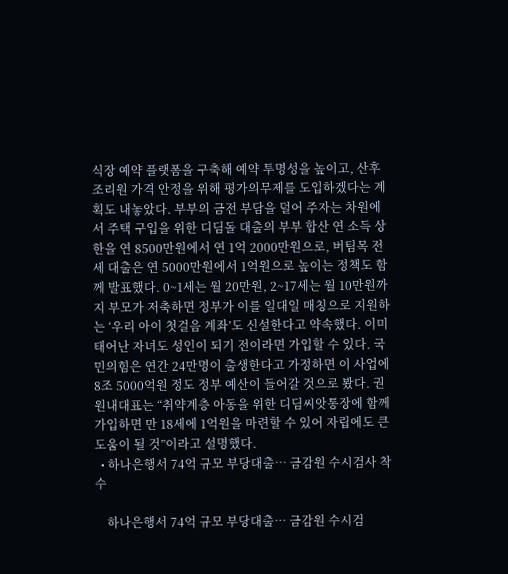식장 예약 플랫폼을 구축해 예약 투명성을 높이고, 산후조리원 가격 안정을 위해 평가의무제를 도입하겠다는 계획도 내놓았다. 부부의 금전 부담을 덜어 주자는 차원에서 주택 구입을 위한 디딤돌 대출의 부부 합산 연 소득 상한을 연 8500만원에서 연 1억 2000만원으로, 버팀목 전세 대출은 연 5000만원에서 1억원으로 높이는 정책도 함께 발표했다. 0~1세는 월 20만원, 2~17세는 월 10만원까지 부모가 저축하면 정부가 이를 일대일 매칭으로 지원하는 ‘우리 아이 첫걸음 계좌’도 신설한다고 약속했다. 이미 태어난 자녀도 성인이 되기 전이라면 가입할 수 있다. 국민의힘은 연간 24만명이 출생한다고 가정하면 이 사업에 8조 5000억원 정도 정부 예산이 들어갈 것으로 봤다. 권 원내대표는 “취약계층 아동을 위한 디딤씨앗통장에 함께 가입하면 만 18세에 1억원을 마련할 수 있어 자립에도 큰 도움이 될 것”이라고 설명했다.
  • 하나은행서 74억 규모 부당대출… 금감원 수시검사 착수

    하나은행서 74억 규모 부당대출… 금감원 수시검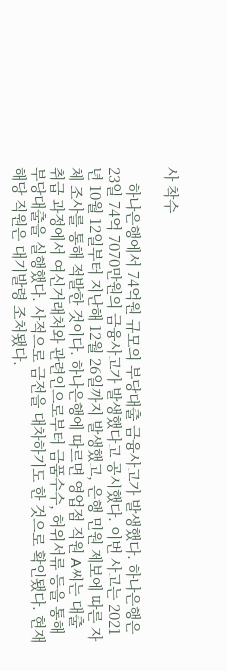사 착수

    하나은행에서 74억원 규모의 부당대출 금융사고가 발생했다. 하나은행은 23일 74억 7070만원의 금융사고가 발생했다고 공시했다. 이번 사고는 2021년 10월 12일부터 지난해 12월 26일까지 발생했고, 은행 민원 제보에 따른 자체 조사를 통해 적발한 것이다. 하나은행에 따르면 영업점 직원 A씨는 대출 취급 과정에서 여신거래처와 관련인으로부터 금품수수, 허위서류 등을 통해 부당대출을 실행했다. 사적으로 금전을 대차하기도 한 것으로 확인됐다. 현재 해당 직원은 대기발령 조처됐다.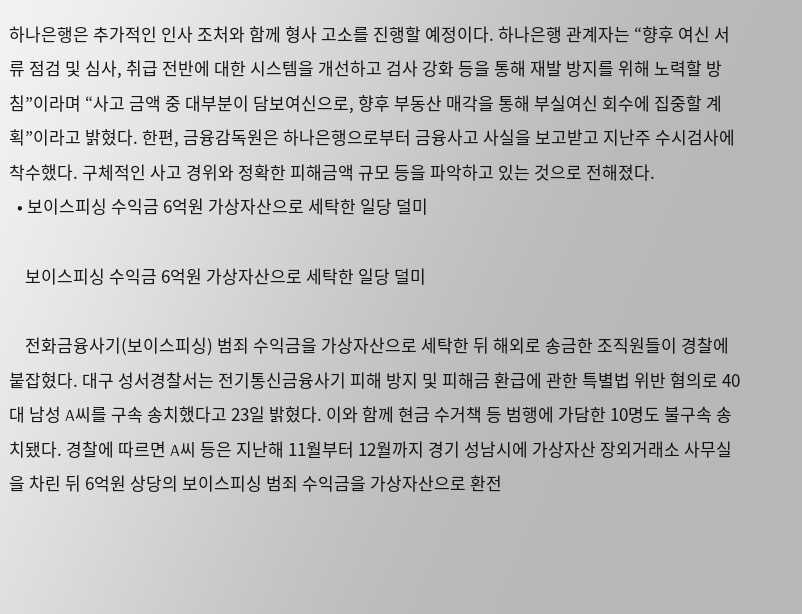하나은행은 추가적인 인사 조처와 함께 형사 고소를 진행할 예정이다. 하나은행 관계자는 “향후 여신 서류 점검 및 심사, 취급 전반에 대한 시스템을 개선하고 검사 강화 등을 통해 재발 방지를 위해 노력할 방침”이라며 “사고 금액 중 대부분이 담보여신으로, 향후 부동산 매각을 통해 부실여신 회수에 집중할 계획”이라고 밝혔다. 한편, 금융감독원은 하나은행으로부터 금융사고 사실을 보고받고 지난주 수시검사에 착수했다. 구체적인 사고 경위와 정확한 피해금액 규모 등을 파악하고 있는 것으로 전해졌다.
  • 보이스피싱 수익금 6억원 가상자산으로 세탁한 일당 덜미

    보이스피싱 수익금 6억원 가상자산으로 세탁한 일당 덜미

    전화금융사기(보이스피싱) 범죄 수익금을 가상자산으로 세탁한 뒤 해외로 송금한 조직원들이 경찰에 붙잡혔다. 대구 성서경찰서는 전기통신금융사기 피해 방지 및 피해금 환급에 관한 특별법 위반 혐의로 40대 남성 A씨를 구속 송치했다고 23일 밝혔다. 이와 함께 현금 수거책 등 범행에 가담한 10명도 불구속 송치됐다. 경찰에 따르면 A씨 등은 지난해 11월부터 12월까지 경기 성남시에 가상자산 장외거래소 사무실을 차린 뒤 6억원 상당의 보이스피싱 범죄 수익금을 가상자산으로 환전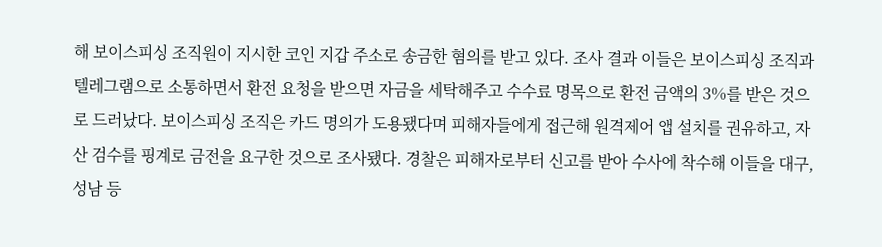해 보이스피싱 조직원이 지시한 코인 지갑 주소로 송금한 혐의를 받고 있다. 조사 결과 이들은 보이스피싱 조직과 텔레그램으로 소통하면서 환전 요청을 받으면 자금을 세탁해주고 수수료 명목으로 환전 금액의 3%를 받은 것으로 드러났다. 보이스피싱 조직은 카드 명의가 도용됐다며 피해자들에게 접근해 원격제어 앱 설치를 권유하고, 자산 검수를 핑계로 금전을 요구한 것으로 조사됐다. 경찰은 피해자로부터 신고를 받아 수사에 착수해 이들을 대구, 성남 등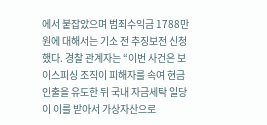에서 붙잡았으며 범죄수익금 1788만원에 대해서는 기소 전 추징보전 신청했다. 경찰 관계자는 “이번 사건은 보이스피싱 조직이 피해자를 속여 현금 인출을 유도한 뒤 국내 자금세탁 일당이 이를 받아서 가상자산으로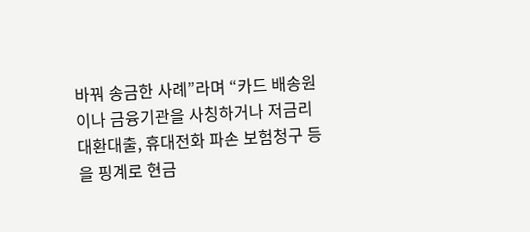바꿔 송금한 사례”라며 “카드 배송원이나 금융기관을 사칭하거나 저금리 대환대출, 휴대전화 파손 보험청구 등을 핑계로 현금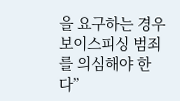을 요구하는 경우 보이스피싱 범죄를 의심해야 한다”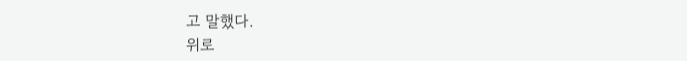고 말했다.
위로